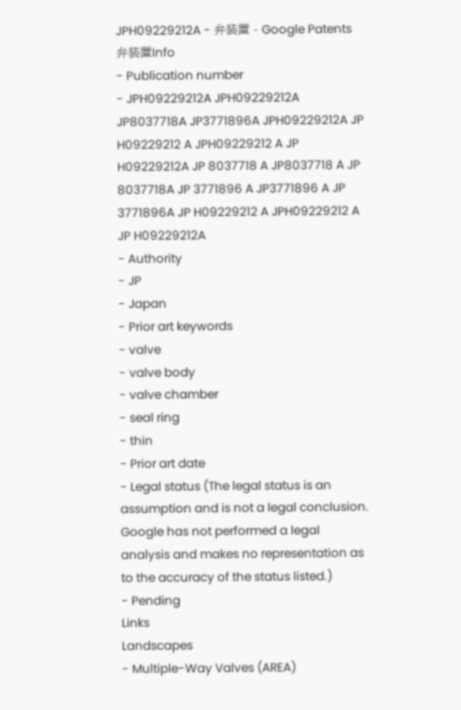JPH09229212A - 弁装置 - Google Patents
弁装置Info
- Publication number
- JPH09229212A JPH09229212A JP8037718A JP3771896A JPH09229212A JP H09229212 A JPH09229212 A JP H09229212A JP 8037718 A JP8037718 A JP 8037718A JP 3771896 A JP3771896 A JP 3771896A JP H09229212 A JPH09229212 A JP H09229212A
- Authority
- JP
- Japan
- Prior art keywords
- valve
- valve body
- valve chamber
- seal ring
- thin
- Prior art date
- Legal status (The legal status is an assumption and is not a legal conclusion. Google has not performed a legal analysis and makes no representation as to the accuracy of the status listed.)
- Pending
Links
Landscapes
- Multiple-Way Valves (AREA)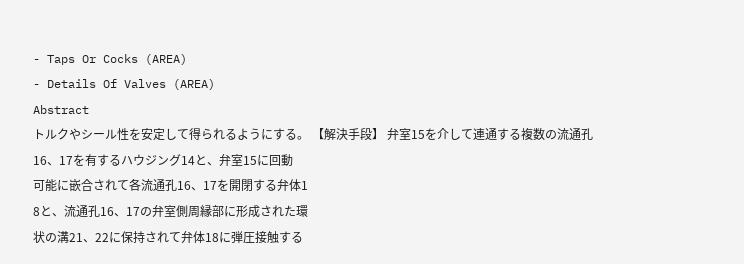- Taps Or Cocks (AREA)
- Details Of Valves (AREA)
Abstract
トルクやシール性を安定して得られるようにする。 【解決手段】 弁室15を介して連通する複数の流通孔
16、17を有するハウジング14と、弁室15に回動
可能に嵌合されて各流通孔16、17を開閉する弁体1
8と、流通孔16、17の弁室側周縁部に形成された環
状の溝21、22に保持されて弁体18に弾圧接触する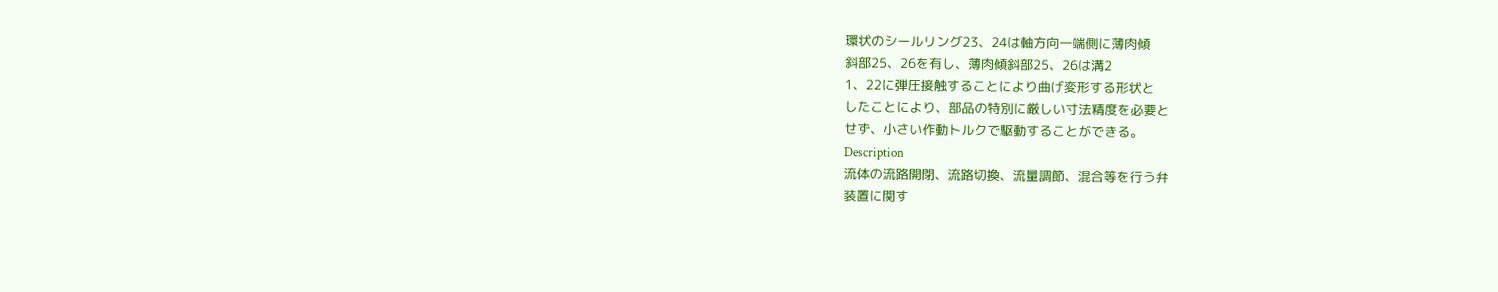環状のシールリング23、24は軸方向一端側に薄肉傾
斜部25、26を有し、薄肉傾斜部25、26は溝2
1、22に弾圧接触することにより曲げ変形する形状と
したことにより、部品の特別に厳しい寸法精度を必要と
せず、小さい作動トルクで駆動することができる。
Description
流体の流路開閉、流路切換、流量調節、混合等を行う弁
装置に関す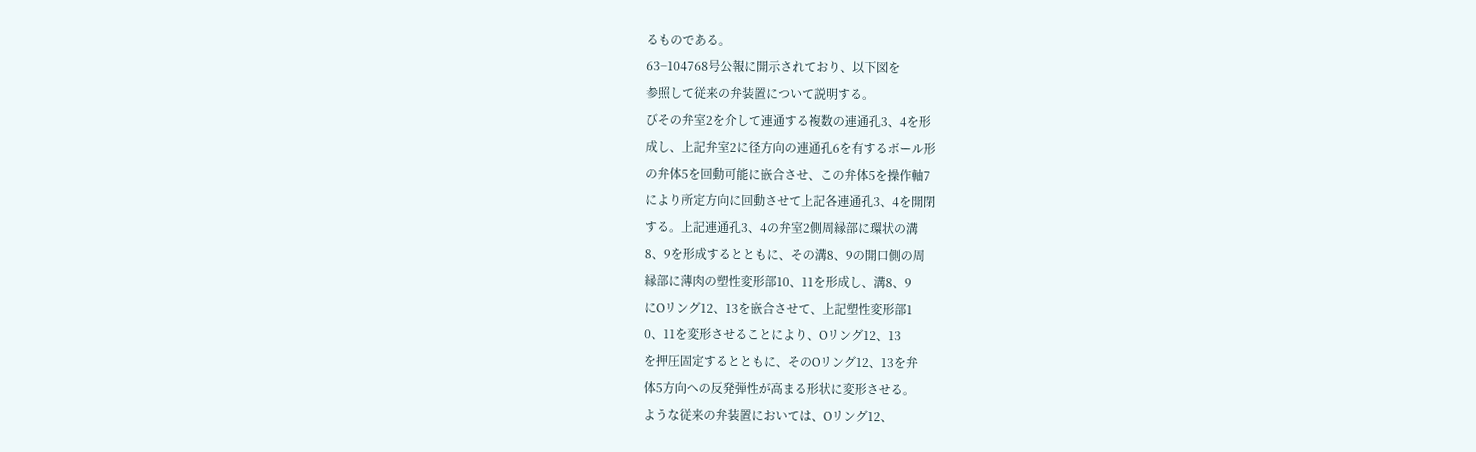るものである。
63−104768号公報に開示されており、以下図を
参照して従来の弁装置について説明する。
びその弁室2を介して連通する複数の連通孔3、4を形
成し、上記弁室2に径方向の連通孔6を有するボール形
の弁体5を回動可能に嵌合させ、この弁体5を操作軸7
により所定方向に回動させて上記各連通孔3、4を開閉
する。上記連通孔3、4の弁室2側周縁部に環状の溝
8、9を形成するとともに、その溝8、9の開口側の周
縁部に薄肉の塑性変形部10、11を形成し、溝8、9
にOリング12、13を嵌合させて、上記塑性変形部1
0、11を変形させることにより、Oリング12、13
を押圧固定するとともに、そのOリング12、13を弁
体5方向への反発弾性が高まる形状に変形させる。
ような従来の弁装置においては、Oリング12、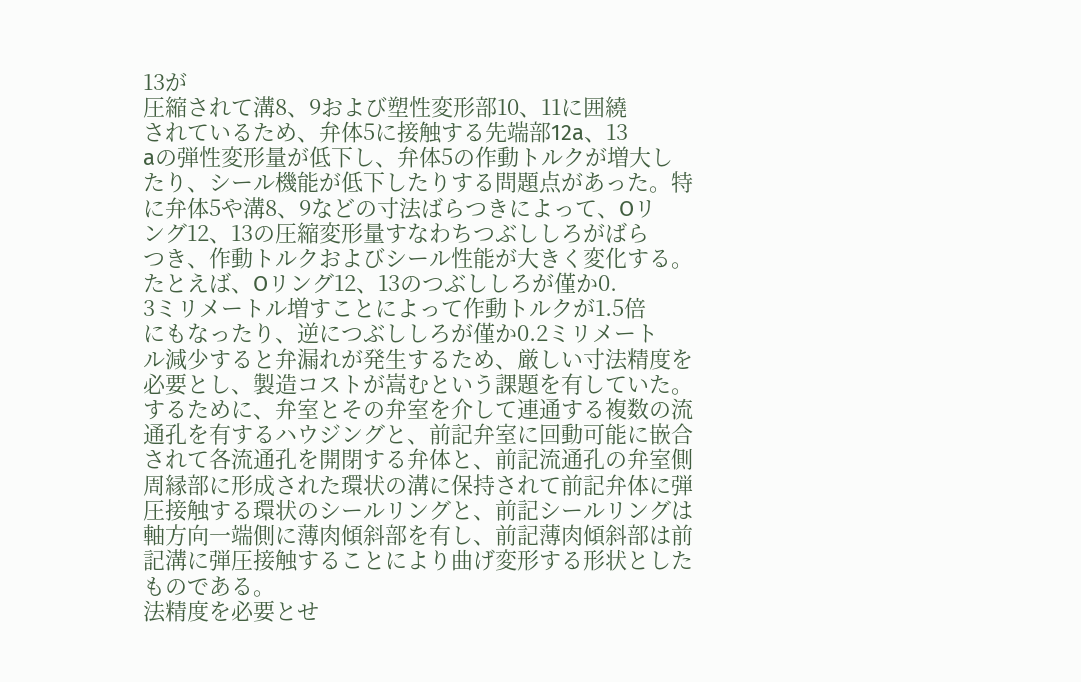13が
圧縮されて溝8、9および塑性変形部10、11に囲繞
されているため、弁体5に接触する先端部12a、13
aの弾性変形量が低下し、弁体5の作動トルクが増大し
たり、シール機能が低下したりする問題点があった。特
に弁体5や溝8、9などの寸法ばらつきによって、Oリ
ング12、13の圧縮変形量すなわちつぶししろがばら
つき、作動トルクおよびシール性能が大きく変化する。
たとえば、Oリング12、13のつぶししろが僅か0.
3ミリメートル増すことによって作動トルクが1.5倍
にもなったり、逆につぶししろが僅か0.2ミリメート
ル減少すると弁漏れが発生するため、厳しい寸法精度を
必要とし、製造コストが嵩むという課題を有していた。
するために、弁室とその弁室を介して連通する複数の流
通孔を有するハウジングと、前記弁室に回動可能に嵌合
されて各流通孔を開閉する弁体と、前記流通孔の弁室側
周縁部に形成された環状の溝に保持されて前記弁体に弾
圧接触する環状のシールリングと、前記シールリングは
軸方向一端側に薄肉傾斜部を有し、前記薄肉傾斜部は前
記溝に弾圧接触することにより曲げ変形する形状とした
ものである。
法精度を必要とせ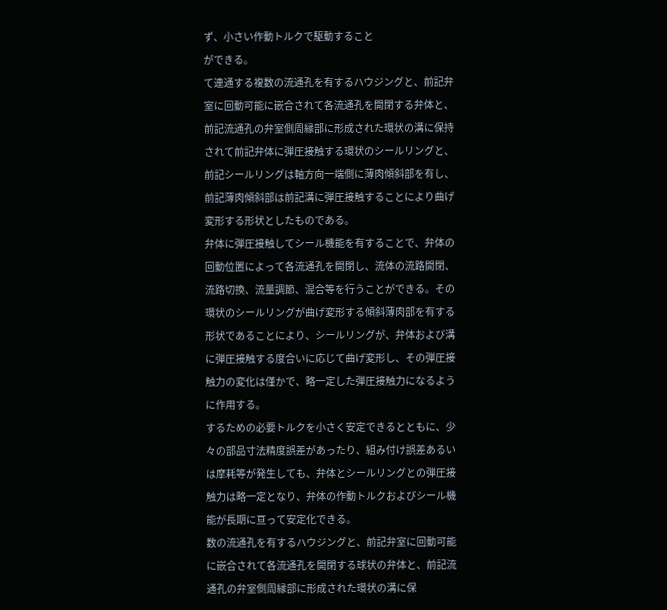ず、小さい作動トルクで駆動すること
ができる。
て連通する複数の流通孔を有するハウジングと、前記弁
室に回動可能に嵌合されて各流通孔を開閉する弁体と、
前記流通孔の弁室側周縁部に形成された環状の溝に保持
されて前記弁体に弾圧接触する環状のシールリングと、
前記シールリングは軸方向一端側に薄肉傾斜部を有し、
前記薄肉傾斜部は前記溝に弾圧接触することにより曲げ
変形する形状としたものである。
弁体に弾圧接触してシール機能を有することで、弁体の
回動位置によって各流通孔を開閉し、流体の流路開閉、
流路切換、流量調節、混合等を行うことができる。その
環状のシールリングが曲げ変形する傾斜薄肉部を有する
形状であることにより、シールリングが、弁体および溝
に弾圧接触する度合いに応じて曲げ変形し、その弾圧接
触力の変化は僅かで、略一定した弾圧接触力になるよう
に作用する。
するための必要トルクを小さく安定できるとともに、少
々の部品寸法精度誤差があったり、組み付け誤差あるい
は摩耗等が発生しても、弁体とシールリングとの弾圧接
触力は略一定となり、弁体の作動トルクおよびシール機
能が長期に亘って安定化できる。
数の流通孔を有するハウジングと、前記弁室に回動可能
に嵌合されて各流通孔を開閉する球状の弁体と、前記流
通孔の弁室側周縁部に形成された環状の溝に保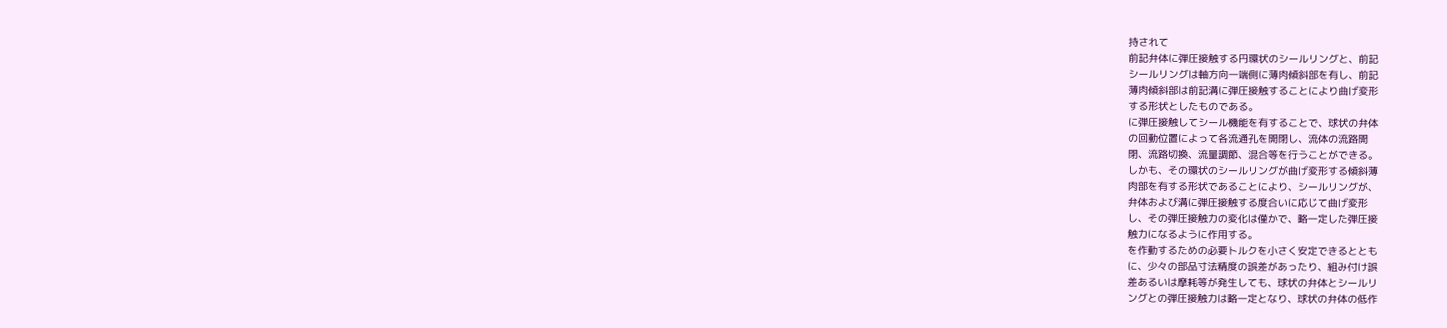持されて
前記弁体に弾圧接触する円環状のシールリングと、前記
シールリングは軸方向一端側に薄肉傾斜部を有し、前記
薄肉傾斜部は前記溝に弾圧接触することにより曲げ変形
する形状としたものである。
に弾圧接触してシール機能を有することで、球状の弁体
の回動位置によって各流通孔を開閉し、流体の流路開
閉、流路切換、流量調節、混合等を行うことができる。
しかも、その環状のシールリングが曲げ変形する傾斜薄
肉部を有する形状であることにより、シールリングが、
弁体および溝に弾圧接触する度合いに応じて曲げ変形
し、その弾圧接触力の変化は僅かで、略一定した弾圧接
触力になるように作用する。
を作動するための必要トルクを小さく安定できるととも
に、少々の部品寸法精度の誤差があったり、組み付け誤
差あるいは摩耗等が発生しても、球状の弁体とシールリ
ングとの弾圧接触力は略一定となり、球状の弁体の低作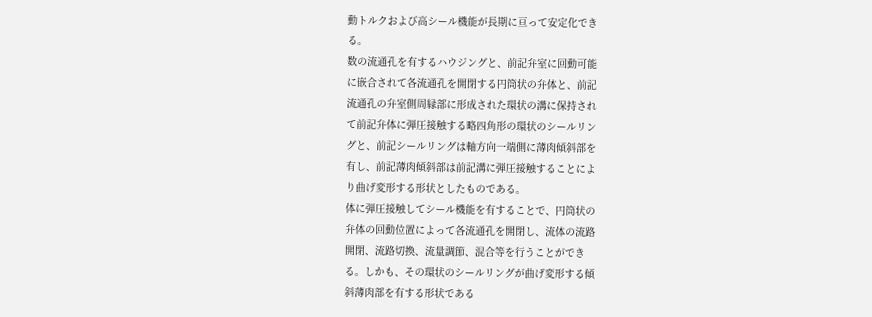動トルクおよび高シール機能が長期に亘って安定化でき
る。
数の流通孔を有するハウジングと、前記弁室に回動可能
に嵌合されて各流通孔を開閉する円筒状の弁体と、前記
流通孔の弁室側周縁部に形成された環状の溝に保持され
て前記弁体に弾圧接触する略四角形の環状のシールリン
グと、前記シールリングは軸方向一端側に薄肉傾斜部を
有し、前記薄肉傾斜部は前記溝に弾圧接触することによ
り曲げ変形する形状としたものである。
体に弾圧接触してシール機能を有することで、円筒状の
弁体の回動位置によって各流通孔を開閉し、流体の流路
開閉、流路切換、流量調節、混合等を行うことができ
る。しかも、その環状のシールリングが曲げ変形する傾
斜薄肉部を有する形状である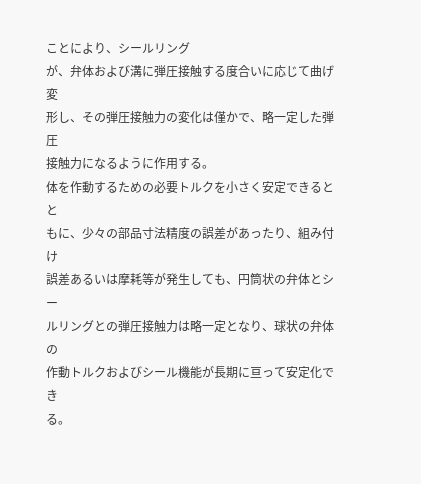ことにより、シールリング
が、弁体および溝に弾圧接触する度合いに応じて曲げ変
形し、その弾圧接触力の変化は僅かで、略一定した弾圧
接触力になるように作用する。
体を作動するための必要トルクを小さく安定できるとと
もに、少々の部品寸法精度の誤差があったり、組み付け
誤差あるいは摩耗等が発生しても、円筒状の弁体とシー
ルリングとの弾圧接触力は略一定となり、球状の弁体の
作動トルクおよびシール機能が長期に亘って安定化でき
る。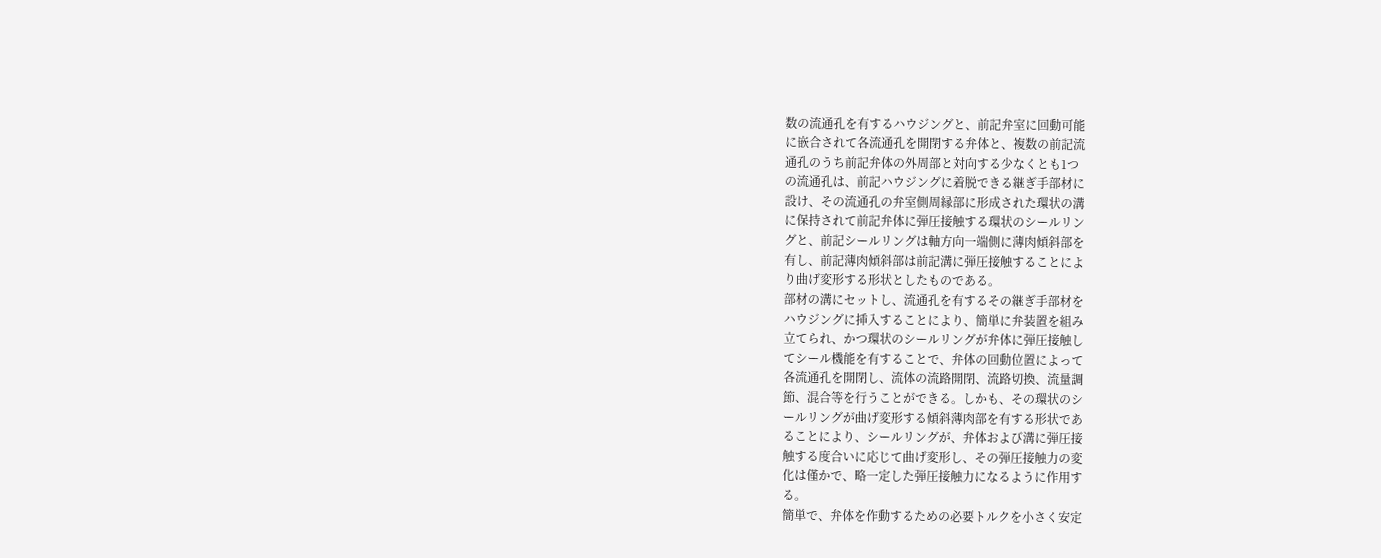数の流通孔を有するハウジングと、前記弁室に回動可能
に嵌合されて各流通孔を開閉する弁体と、複数の前記流
通孔のうち前記弁体の外周部と対向する少なくとも1つ
の流通孔は、前記ハウジングに着脱できる継ぎ手部材に
設け、その流通孔の弁室側周縁部に形成された環状の溝
に保持されて前記弁体に弾圧接触する環状のシールリン
グと、前記シールリングは軸方向一端側に薄肉傾斜部を
有し、前記薄肉傾斜部は前記溝に弾圧接触することによ
り曲げ変形する形状としたものである。
部材の溝にセットし、流通孔を有するその継ぎ手部材を
ハウジングに挿入することにより、簡単に弁装置を組み
立てられ、かつ環状のシールリングが弁体に弾圧接触し
てシール機能を有することで、弁体の回動位置によって
各流通孔を開閉し、流体の流路開閉、流路切換、流量調
節、混合等を行うことができる。しかも、その環状のシ
ールリングが曲げ変形する傾斜薄肉部を有する形状であ
ることにより、シールリングが、弁体および溝に弾圧接
触する度合いに応じて曲げ変形し、その弾圧接触力の変
化は僅かで、略一定した弾圧接触力になるように作用す
る。
簡単で、弁体を作動するための必要トルクを小さく安定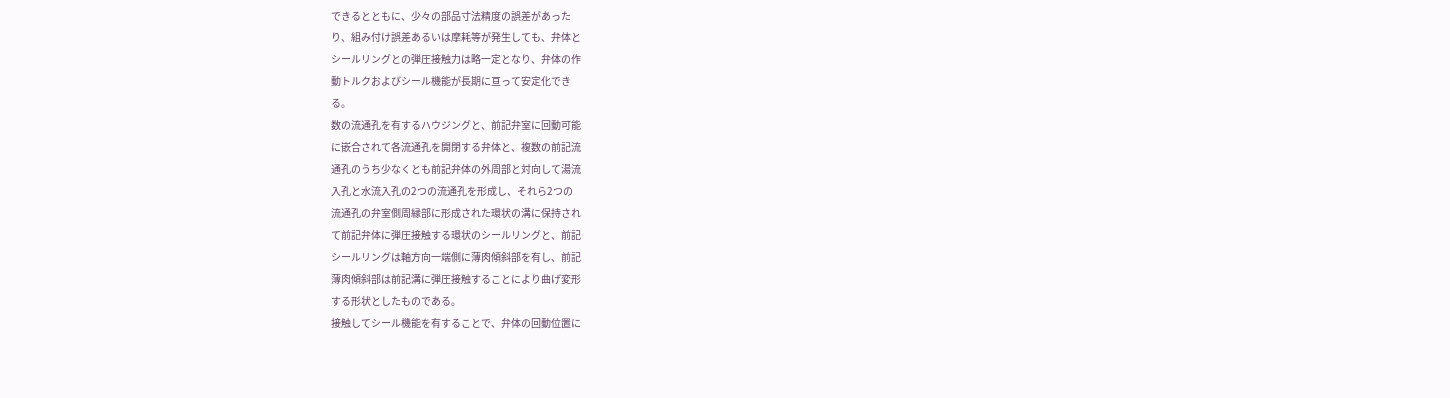できるとともに、少々の部品寸法精度の誤差があった
り、組み付け誤差あるいは摩耗等が発生しても、弁体と
シールリングとの弾圧接触力は略一定となり、弁体の作
動トルクおよびシール機能が長期に亘って安定化でき
る。
数の流通孔を有するハウジングと、前記弁室に回動可能
に嵌合されて各流通孔を開閉する弁体と、複数の前記流
通孔のうち少なくとも前記弁体の外周部と対向して湯流
入孔と水流入孔の2つの流通孔を形成し、それら2つの
流通孔の弁室側周縁部に形成された環状の溝に保持され
て前記弁体に弾圧接触する環状のシールリングと、前記
シールリングは軸方向一端側に薄肉傾斜部を有し、前記
薄肉傾斜部は前記溝に弾圧接触することにより曲げ変形
する形状としたものである。
接触してシール機能を有することで、弁体の回動位置に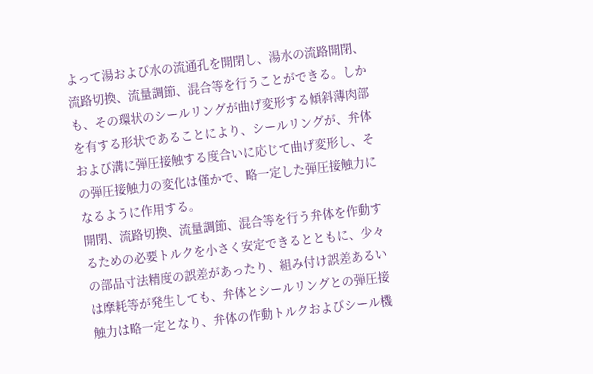よって湯および水の流通孔を開閉し、湯水の流路開閉、
流路切換、流量調節、混合等を行うことができる。しか
も、その環状のシールリングが曲げ変形する傾斜薄肉部
を有する形状であることにより、シールリングが、弁体
および溝に弾圧接触する度合いに応じて曲げ変形し、そ
の弾圧接触力の変化は僅かで、略一定した弾圧接触力に
なるように作用する。
開閉、流路切換、流量調節、混合等を行う弁体を作動す
るための必要トルクを小さく安定できるとともに、少々
の部品寸法精度の誤差があったり、組み付け誤差あるい
は摩耗等が発生しても、弁体とシールリングとの弾圧接
触力は略一定となり、弁体の作動トルクおよびシール機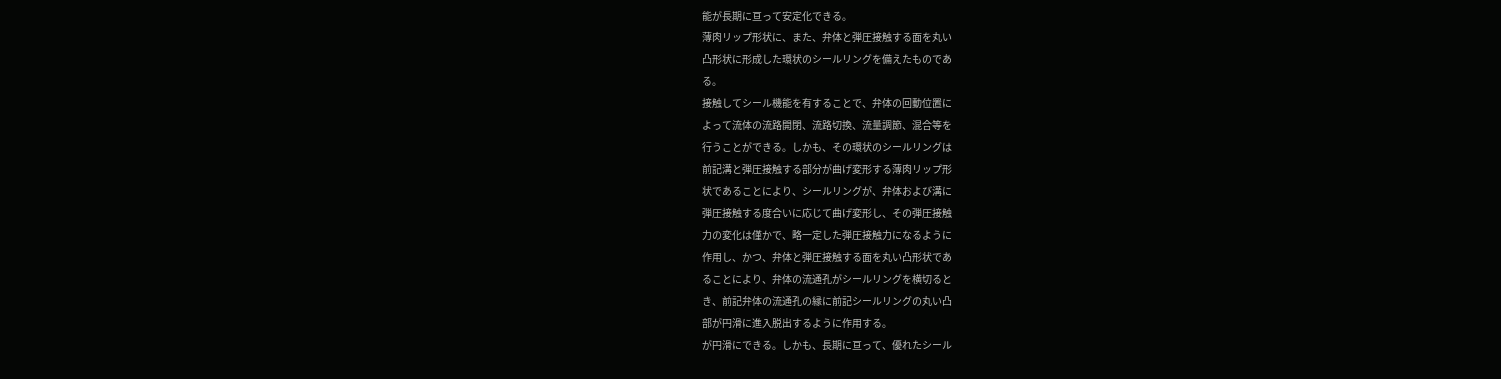能が長期に亘って安定化できる。
薄肉リップ形状に、また、弁体と弾圧接触する面を丸い
凸形状に形成した環状のシールリングを備えたものであ
る。
接触してシール機能を有することで、弁体の回動位置に
よって流体の流路開閉、流路切換、流量調節、混合等を
行うことができる。しかも、その環状のシールリングは
前記溝と弾圧接触する部分が曲げ変形する薄肉リップ形
状であることにより、シールリングが、弁体および溝に
弾圧接触する度合いに応じて曲げ変形し、その弾圧接触
力の変化は僅かで、略一定した弾圧接触力になるように
作用し、かつ、弁体と弾圧接触する面を丸い凸形状であ
ることにより、弁体の流通孔がシールリングを横切ると
き、前記弁体の流通孔の縁に前記シールリングの丸い凸
部が円滑に進入脱出するように作用する。
が円滑にできる。しかも、長期に亘って、優れたシール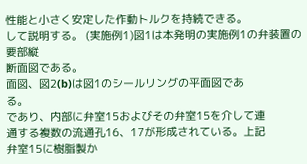性能と小さく安定した作動トルクを持続できる。
して説明する。 (実施例1)図1は本発明の実施例1の弁装置の要部縦
断面図である。
面図、図2(b)は図1のシールリングの平面図であ
る。
であり、内部に弁室15およびその弁室15を介して連
通する複数の流通孔16、17が形成されている。上記
弁室15に樹脂製か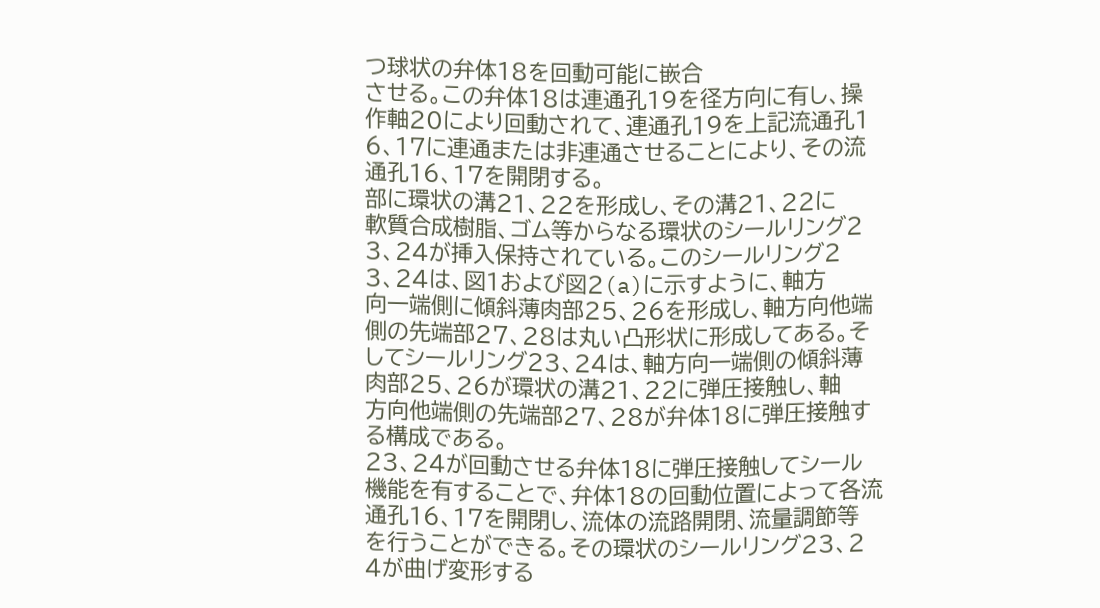つ球状の弁体18を回動可能に嵌合
させる。この弁体18は連通孔19を径方向に有し、操
作軸20により回動されて、連通孔19を上記流通孔1
6、17に連通または非連通させることにより、その流
通孔16、17を開閉する。
部に環状の溝21、22を形成し、その溝21、22に
軟質合成樹脂、ゴム等からなる環状のシールリング2
3、24が挿入保持されている。このシールリング2
3、24は、図1および図2(a)に示すように、軸方
向一端側に傾斜薄肉部25、26を形成し、軸方向他端
側の先端部27、28は丸い凸形状に形成してある。そ
してシールリング23、24は、軸方向一端側の傾斜薄
肉部25、26が環状の溝21、22に弾圧接触し、軸
方向他端側の先端部27、28が弁体18に弾圧接触す
る構成である。
23、24が回動させる弁体18に弾圧接触してシール
機能を有することで、弁体18の回動位置によって各流
通孔16、17を開閉し、流体の流路開閉、流量調節等
を行うことができる。その環状のシールリング23、2
4が曲げ変形する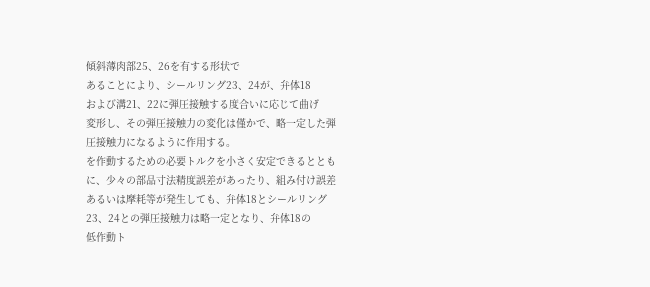傾斜薄肉部25、26を有する形状で
あることにより、シールリング23、24が、弁体18
および溝21、22に弾圧接触する度合いに応じて曲げ
変形し、その弾圧接触力の変化は僅かで、略一定した弾
圧接触力になるように作用する。
を作動するための必要トルクを小さく安定できるととも
に、少々の部品寸法精度誤差があったり、組み付け誤差
あるいは摩耗等が発生しても、弁体18とシールリング
23、24との弾圧接触力は略一定となり、弁体18の
低作動ト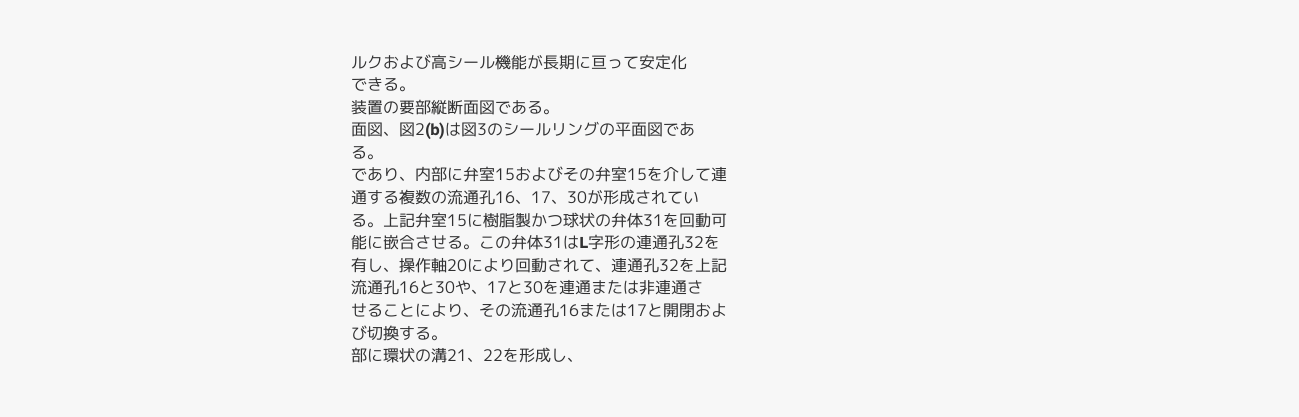ルクおよび高シール機能が長期に亘って安定化
できる。
装置の要部縦断面図である。
面図、図2(b)は図3のシールリングの平面図であ
る。
であり、内部に弁室15およびその弁室15を介して連
通する複数の流通孔16、17、30が形成されてい
る。上記弁室15に樹脂製かつ球状の弁体31を回動可
能に嵌合させる。この弁体31はL字形の連通孔32を
有し、操作軸20により回動されて、連通孔32を上記
流通孔16と30や、17と30を連通または非連通さ
せることにより、その流通孔16または17と開閉およ
び切換する。
部に環状の溝21、22を形成し、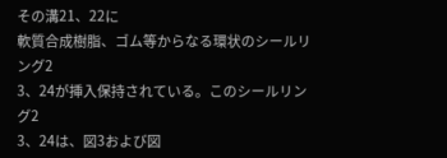その溝21、22に
軟質合成樹脂、ゴム等からなる環状のシールリング2
3、24が挿入保持されている。このシールリング2
3、24は、図3および図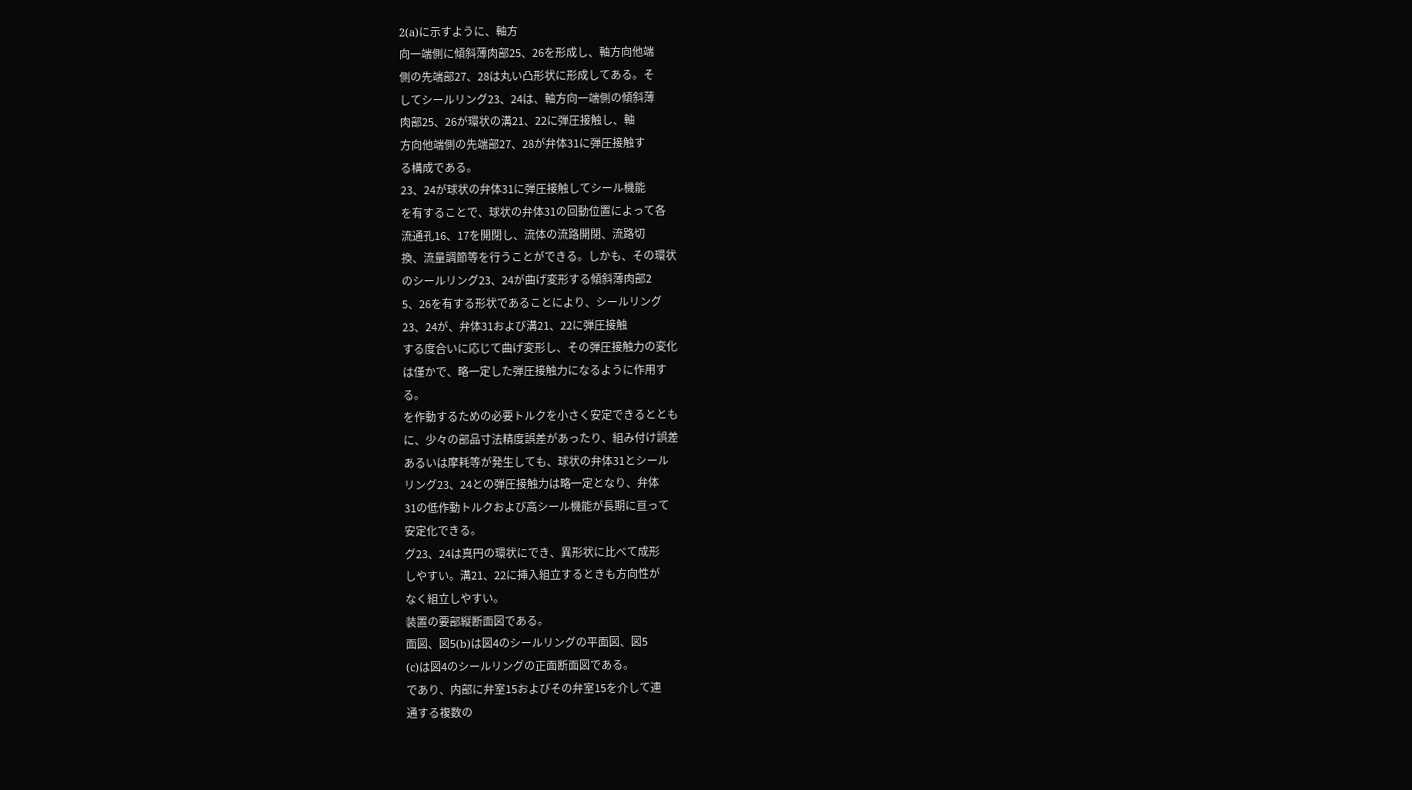2(a)に示すように、軸方
向一端側に傾斜薄肉部25、26を形成し、軸方向他端
側の先端部27、28は丸い凸形状に形成してある。そ
してシールリング23、24は、軸方向一端側の傾斜薄
肉部25、26が環状の溝21、22に弾圧接触し、軸
方向他端側の先端部27、28が弁体31に弾圧接触す
る構成である。
23、24が球状の弁体31に弾圧接触してシール機能
を有することで、球状の弁体31の回動位置によって各
流通孔16、17を開閉し、流体の流路開閉、流路切
換、流量調節等を行うことができる。しかも、その環状
のシールリング23、24が曲げ変形する傾斜薄肉部2
5、26を有する形状であることにより、シールリング
23、24が、弁体31および溝21、22に弾圧接触
する度合いに応じて曲げ変形し、その弾圧接触力の変化
は僅かで、略一定した弾圧接触力になるように作用す
る。
を作動するための必要トルクを小さく安定できるととも
に、少々の部品寸法精度誤差があったり、組み付け誤差
あるいは摩耗等が発生しても、球状の弁体31とシール
リング23、24との弾圧接触力は略一定となり、弁体
31の低作動トルクおよび高シール機能が長期に亘って
安定化できる。
グ23、24は真円の環状にでき、異形状に比べて成形
しやすい。溝21、22に挿入組立するときも方向性が
なく組立しやすい。
装置の要部縦断面図である。
面図、図5(b)は図4のシールリングの平面図、図5
(c)は図4のシールリングの正面断面図である。
であり、内部に弁室15およびその弁室15を介して連
通する複数の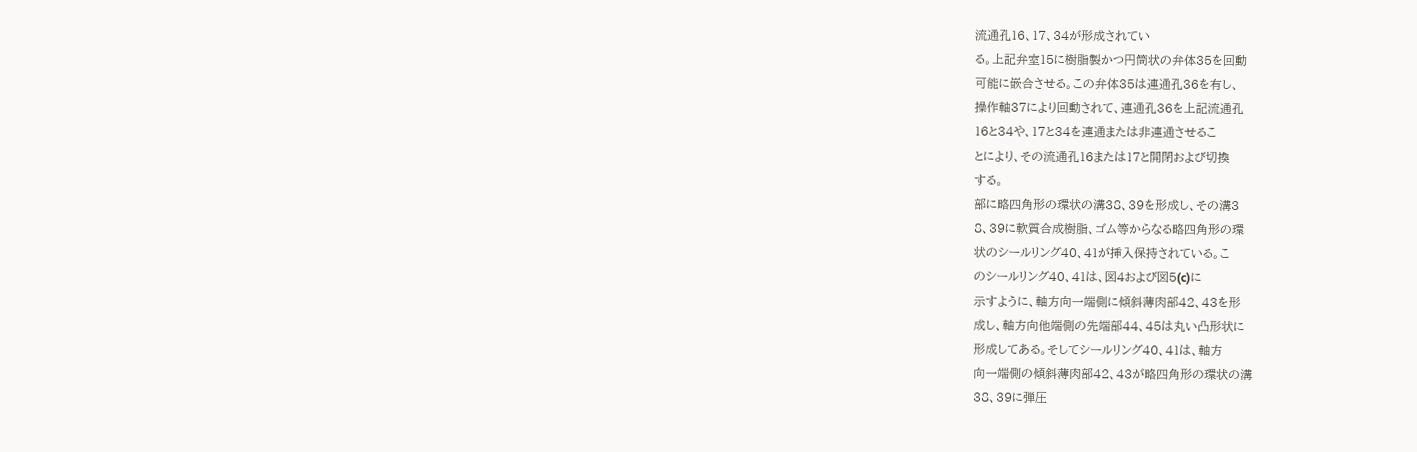流通孔16、17、34が形成されてい
る。上記弁室15に樹脂製かつ円筒状の弁体35を回動
可能に嵌合させる。この弁体35は連通孔36を有し、
操作軸37により回動されて、連通孔36を上記流通孔
16と34や、17と34を連通または非連通させるこ
とにより、その流通孔16または17と開閉および切換
する。
部に略四角形の環状の溝38、39を形成し、その溝3
8、39に軟質合成樹脂、ゴム等からなる略四角形の環
状のシールリング40、41が挿入保持されている。こ
のシールリング40、41は、図4および図5(c)に
示すように、軸方向一端側に傾斜薄肉部42、43を形
成し、軸方向他端側の先端部44、45は丸い凸形状に
形成してある。そしてシールリング40、41は、軸方
向一端側の傾斜薄肉部42、43が略四角形の環状の溝
38、39に弾圧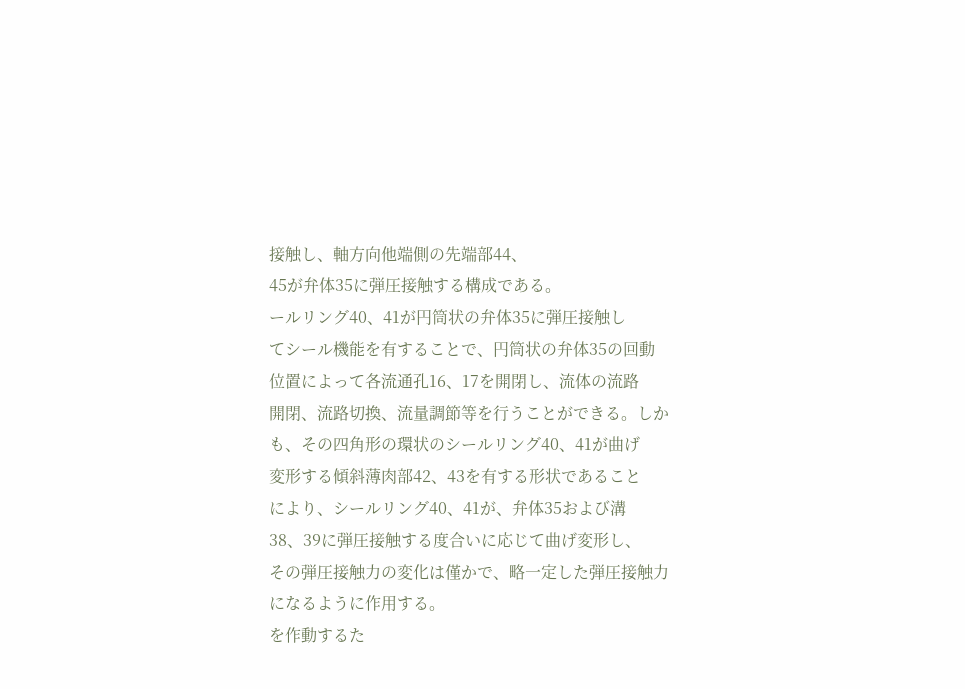接触し、軸方向他端側の先端部44、
45が弁体35に弾圧接触する構成である。
ールリング40、41が円筒状の弁体35に弾圧接触し
てシール機能を有することで、円筒状の弁体35の回動
位置によって各流通孔16、17を開閉し、流体の流路
開閉、流路切換、流量調節等を行うことができる。しか
も、その四角形の環状のシールリング40、41が曲げ
変形する傾斜薄肉部42、43を有する形状であること
により、シールリング40、41が、弁体35および溝
38、39に弾圧接触する度合いに応じて曲げ変形し、
その弾圧接触力の変化は僅かで、略一定した弾圧接触力
になるように作用する。
を作動するた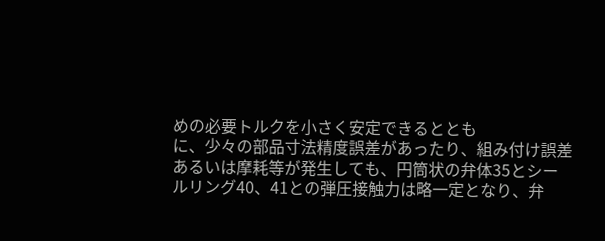めの必要トルクを小さく安定できるととも
に、少々の部品寸法精度誤差があったり、組み付け誤差
あるいは摩耗等が発生しても、円筒状の弁体35とシー
ルリング40、41との弾圧接触力は略一定となり、弁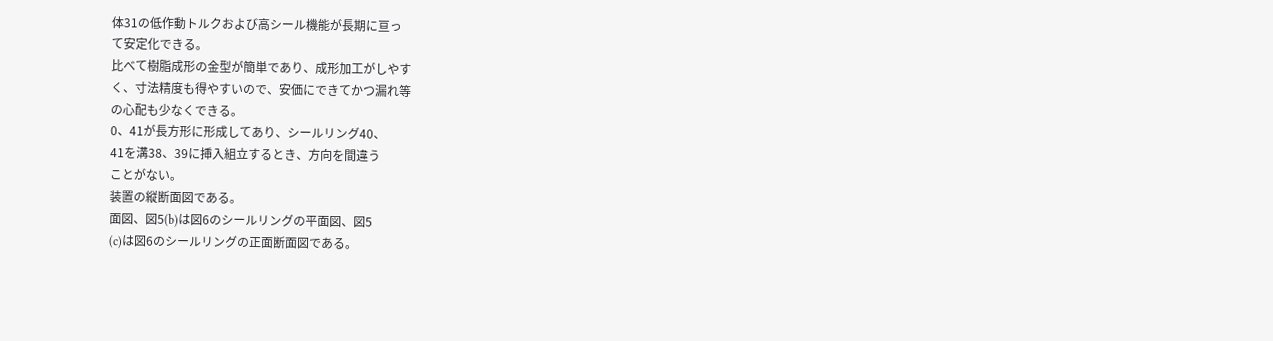体31の低作動トルクおよび高シール機能が長期に亘っ
て安定化できる。
比べて樹脂成形の金型が簡単であり、成形加工がしやす
く、寸法精度も得やすいので、安価にできてかつ漏れ等
の心配も少なくできる。
0、41が長方形に形成してあり、シールリング40、
41を溝38、39に挿入組立するとき、方向を間違う
ことがない。
装置の縦断面図である。
面図、図5(b)は図6のシールリングの平面図、図5
(c)は図6のシールリングの正面断面図である。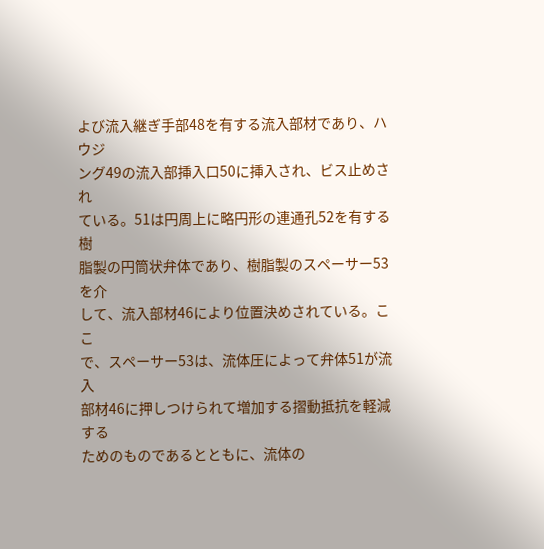よび流入継ぎ手部48を有する流入部材であり、ハウジ
ング49の流入部挿入口50に挿入され、ビス止めされ
ている。51は円周上に略円形の連通孔52を有する樹
脂製の円筒状弁体であり、樹脂製のスペーサー53を介
して、流入部材46により位置決めされている。ここ
で、スペーサー53は、流体圧によって弁体51が流入
部材46に押しつけられて増加する摺動抵抗を軽減する
ためのものであるとともに、流体の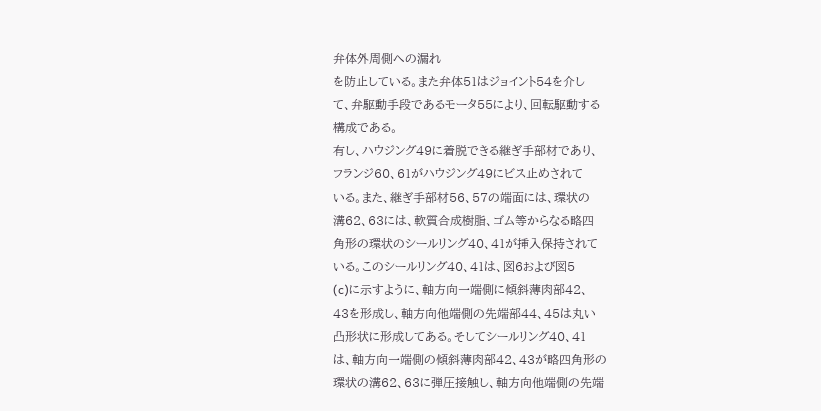弁体外周側への漏れ
を防止している。また弁体51はジョイント54を介し
て、弁駆動手段であるモータ55により、回転駆動する
構成である。
有し、ハウジング49に着脱できる継ぎ手部材であり、
フランジ60、61がハウジング49にビス止めされて
いる。また、継ぎ手部材56、57の端面には、環状の
溝62、63には、軟質合成樹脂、ゴム等からなる略四
角形の環状のシールリング40、41が挿入保持されて
いる。このシールリング40、41は、図6および図5
(c)に示すように、軸方向一端側に傾斜薄肉部42、
43を形成し、軸方向他端側の先端部44、45は丸い
凸形状に形成してある。そしてシールリング40、41
は、軸方向一端側の傾斜薄肉部42、43が略四角形の
環状の溝62、63に弾圧接触し、軸方向他端側の先端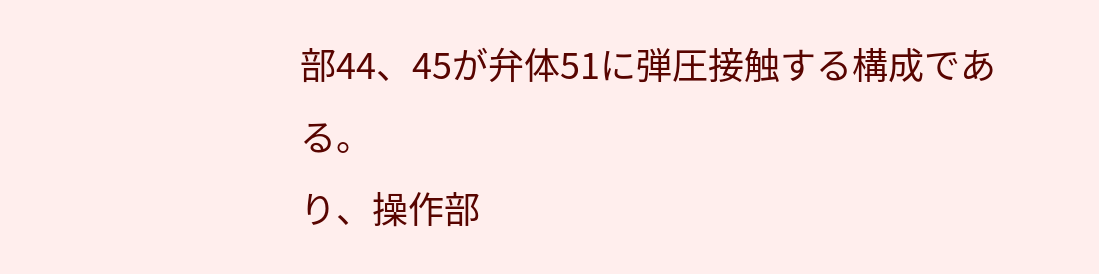部44、45が弁体51に弾圧接触する構成である。
り、操作部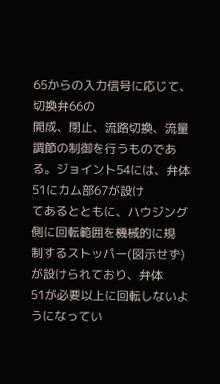65からの入力信号に応じて、切換弁66の
開成、閉止、流路切換、流量調節の制御を行うものであ
る。ジョイント54には、弁体51にカム部67が設け
てあるとともに、ハウジング側に回転範囲を機械的に規
制するストッパー(図示せず)が設けられており、弁体
51が必要以上に回転しないようになってい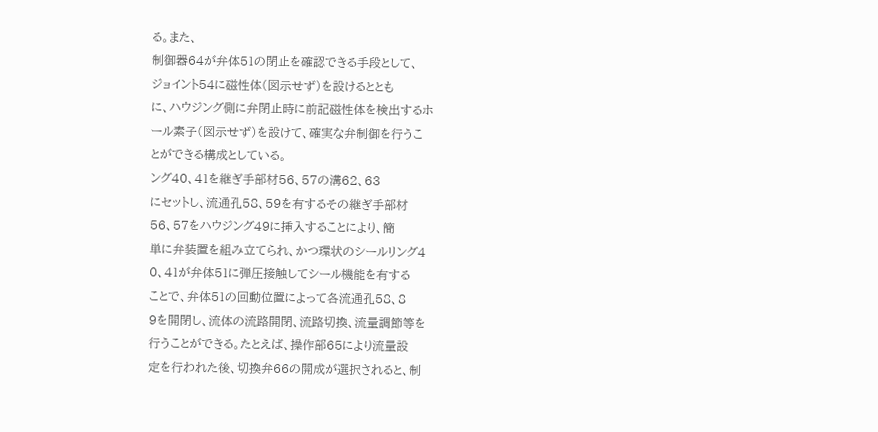る。また、
制御器64が弁体51の閉止を確認できる手段として、
ジョイント54に磁性体(図示せず)を設けるととも
に、ハウジング側に弁閉止時に前記磁性体を検出するホ
ール素子(図示せず)を設けて、確実な弁制御を行うこ
とができる構成としている。
ング40、41を継ぎ手部材56、57の溝62、63
にセットし、流通孔58、59を有するその継ぎ手部材
56、57をハウジング49に挿入することにより、簡
単に弁装置を組み立てられ、かつ環状のシールリング4
0、41が弁体51に弾圧接触してシール機能を有する
ことで、弁体51の回動位置によって各流通孔58、8
9を開閉し、流体の流路開閉、流路切換、流量調節等を
行うことができる。たとえば、操作部65により流量設
定を行われた後、切換弁66の開成が選択されると、制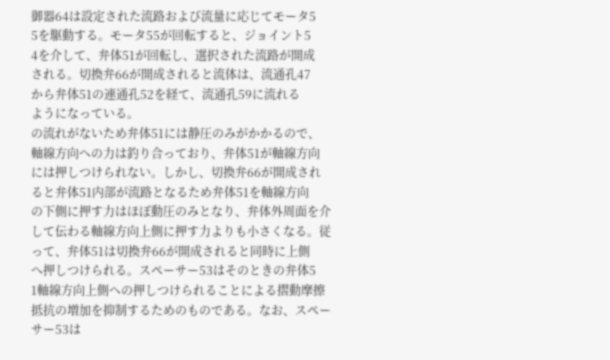御器64は設定された流路および流量に応じてモータ5
5を駆動する。モータ55が回転すると、ジョイント5
4を介して、弁体51が回転し、選択された流路が開成
される。切換弁66が開成されると流体は、流通孔47
から弁体51の連通孔52を経て、流通孔59に流れる
ようになっている。
の流れがないため弁体51には静圧のみがかかるので、
軸線方向への力は釣り合っており、弁体51が軸線方向
には押しつけられない。しかし、切換弁66が開成され
ると弁体51内部が流路となるため弁体51を軸線方向
の下側に押す力はほぼ動圧のみとなり、弁体外周面を介
して伝わる軸線方向上側に押す力よりも小さくなる。従
って、弁体51は切換弁66が開成されると同時に上側
へ押しつけられる。スペーサー53はそのときの弁体5
1軸線方向上側への押しつけられることによる摺動摩擦
抵抗の増加を抑制するためのものである。なお、スペー
サー53は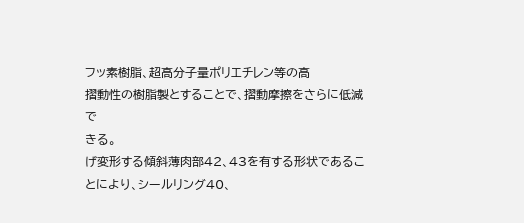フッ素樹脂、超高分子量ポリエチレン等の高
摺動性の樹脂製とすることで、摺動摩擦をさらに低減で
きる。
げ変形する傾斜薄肉部42、43を有する形状であるこ
とにより、シールリング40、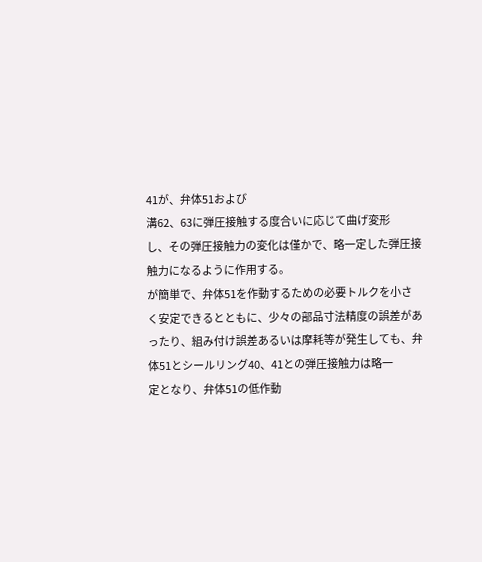41が、弁体51および
溝62、63に弾圧接触する度合いに応じて曲げ変形
し、その弾圧接触力の変化は僅かで、略一定した弾圧接
触力になるように作用する。
が簡単で、弁体51を作動するための必要トルクを小さ
く安定できるとともに、少々の部品寸法精度の誤差があ
ったり、組み付け誤差あるいは摩耗等が発生しても、弁
体51とシールリング40、41との弾圧接触力は略一
定となり、弁体51の低作動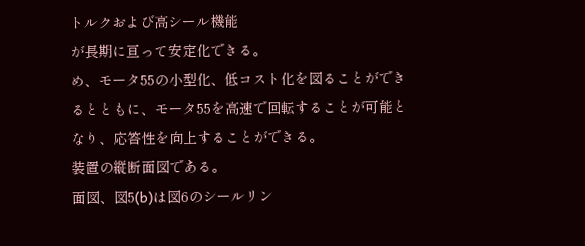トルクおよび高シール機能
が長期に亘って安定化できる。
め、モータ55の小型化、低コスト化を図ることができ
るとともに、モータ55を高速で回転することが可能と
なり、応答性を向上することができる。
装置の縦断面図である。
面図、図5(b)は図6のシールリン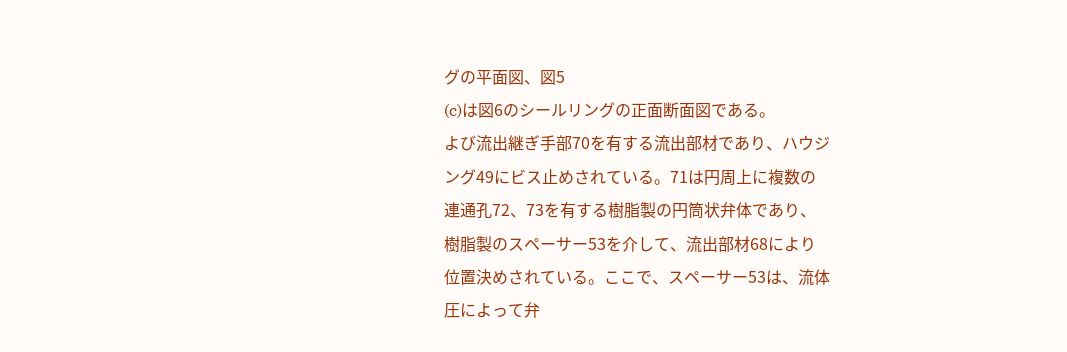グの平面図、図5
(c)は図6のシールリングの正面断面図である。
よび流出継ぎ手部70を有する流出部材であり、ハウジ
ング49にビス止めされている。71は円周上に複数の
連通孔72、73を有する樹脂製の円筒状弁体であり、
樹脂製のスペーサー53を介して、流出部材68により
位置決めされている。ここで、スペーサー53は、流体
圧によって弁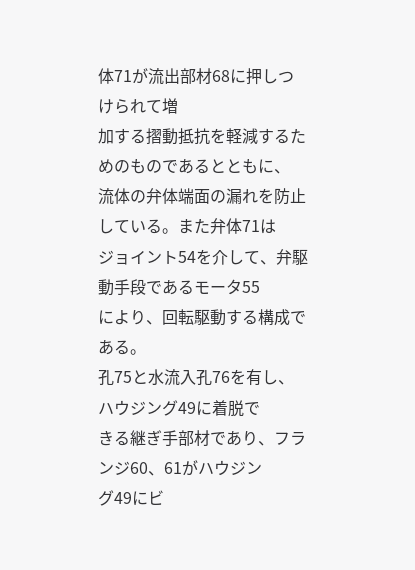体71が流出部材68に押しつけられて増
加する摺動抵抗を軽減するためのものであるとともに、
流体の弁体端面の漏れを防止している。また弁体71は
ジョイント54を介して、弁駆動手段であるモータ55
により、回転駆動する構成である。
孔75と水流入孔76を有し、ハウジング49に着脱で
きる継ぎ手部材であり、フランジ60、61がハウジン
グ49にビ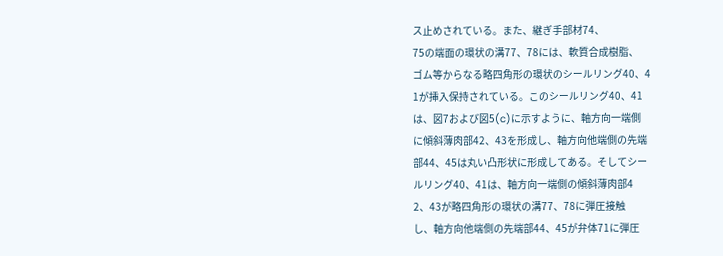ス止めされている。また、継ぎ手部材74、
75の端面の環状の溝77、78には、軟質合成樹脂、
ゴム等からなる略四角形の環状のシールリング40、4
1が挿入保持されている。このシールリング40、41
は、図7および図5(c)に示すように、軸方向一端側
に傾斜薄肉部42、43を形成し、軸方向他端側の先端
部44、45は丸い凸形状に形成してある。そしてシー
ルリング40、41は、軸方向一端側の傾斜薄肉部4
2、43が略四角形の環状の溝77、78に弾圧接触
し、軸方向他端側の先端部44、45が弁体71に弾圧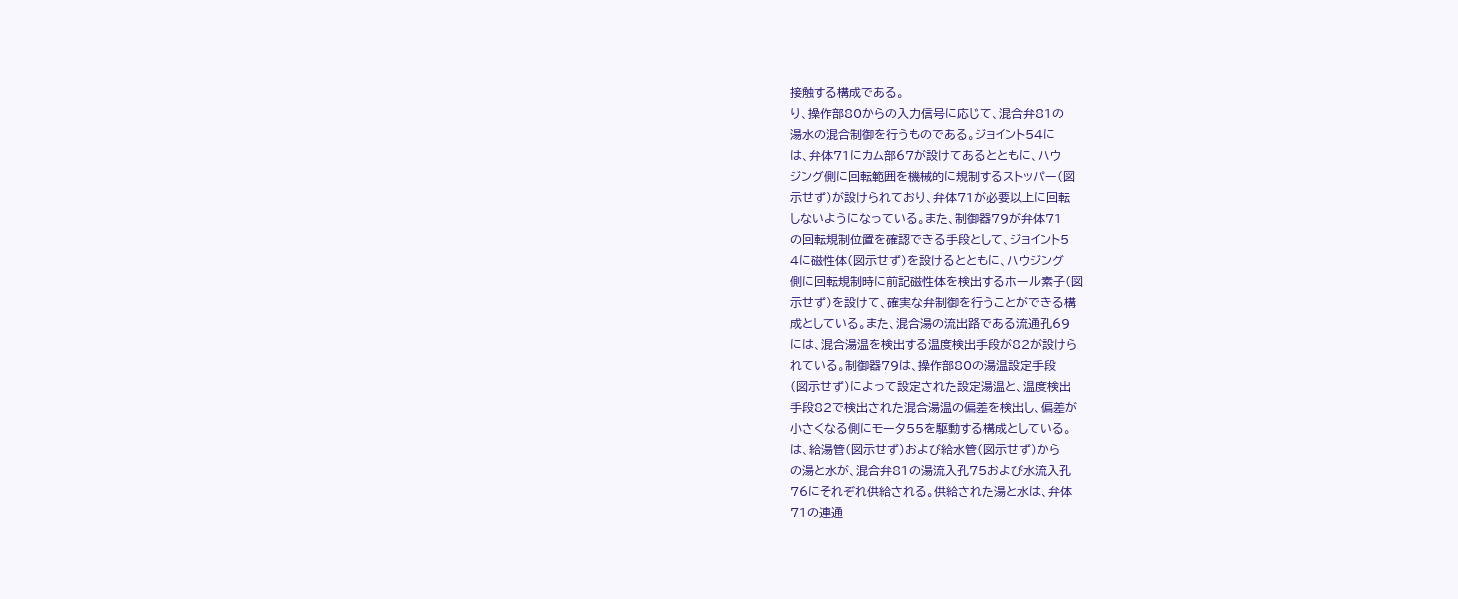接触する構成である。
り、操作部80からの入力信号に応じて、混合弁81の
湯水の混合制御を行うものである。ジョイント54に
は、弁体71にカム部67が設けてあるとともに、ハウ
ジング側に回転範囲を機械的に規制するストッパー(図
示せず)が設けられており、弁体71が必要以上に回転
しないようになっている。また、制御器79が弁体71
の回転規制位置を確認できる手段として、ジョイント5
4に磁性体(図示せず)を設けるとともに、ハウジング
側に回転規制時に前記磁性体を検出するホール素子(図
示せず)を設けて、確実な弁制御を行うことができる構
成としている。また、混合湯の流出路である流通孔69
には、混合湯温を検出する温度検出手段が82が設けら
れている。制御器79は、操作部80の湯温設定手段
(図示せず)によって設定された設定湯温と、温度検出
手段82で検出された混合湯温の偏差を検出し、偏差が
小さくなる側にモータ55を駆動する構成としている。
は、給湯管(図示せず)および給水管(図示せず)から
の湯と水が、混合弁81の湯流入孔75および水流入孔
76にそれぞれ供給される。供給された湯と水は、弁体
71の連通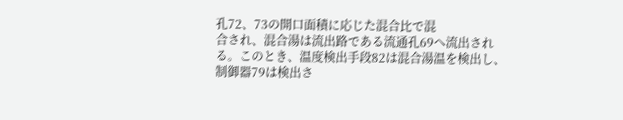孔72、73の開口面積に応じた混合比で混
合され、混合湯は流出路である流通孔69へ流出され
る。このとき、温度検出手段82は混合湯温を検出し、
制御器79は検出さ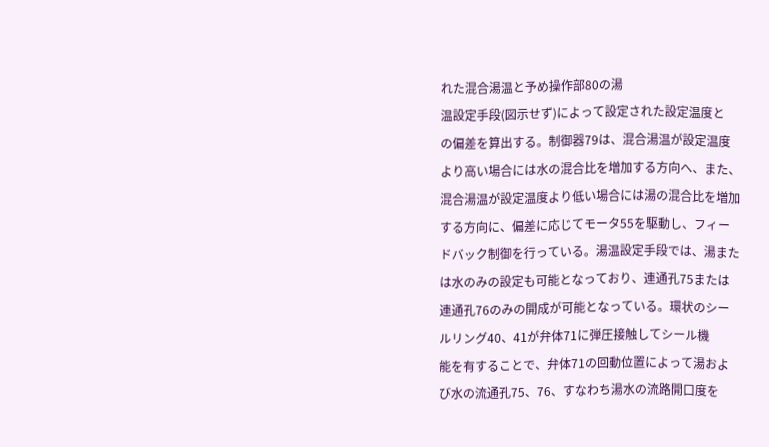れた混合湯温と予め操作部80の湯
温設定手段(図示せず)によって設定された設定温度と
の偏差を算出する。制御器79は、混合湯温が設定温度
より高い場合には水の混合比を増加する方向へ、また、
混合湯温が設定温度より低い場合には湯の混合比を増加
する方向に、偏差に応じてモータ55を駆動し、フィー
ドバック制御を行っている。湯温設定手段では、湯また
は水のみの設定も可能となっており、連通孔75または
連通孔76のみの開成が可能となっている。環状のシー
ルリング40、41が弁体71に弾圧接触してシール機
能を有することで、弁体71の回動位置によって湯およ
び水の流通孔75、76、すなわち湯水の流路開口度を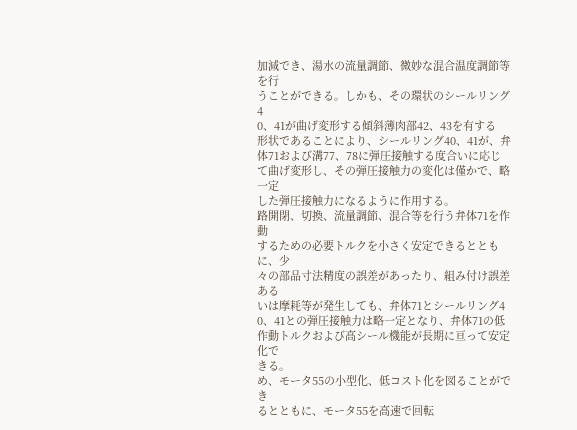加減でき、湯水の流量調節、微妙な混合温度調節等を行
うことができる。しかも、その環状のシールリング4
0、41が曲げ変形する傾斜薄肉部42、43を有する
形状であることにより、シールリング40、41が、弁
体71および溝77、78に弾圧接触する度合いに応じ
て曲げ変形し、その弾圧接触力の変化は僅かで、略一定
した弾圧接触力になるように作用する。
路開閉、切換、流量調節、混合等を行う弁体71を作動
するための必要トルクを小さく安定できるとともに、少
々の部品寸法精度の誤差があったり、組み付け誤差ある
いは摩耗等が発生しても、弁体71とシールリング4
0、41との弾圧接触力は略一定となり、弁体71の低
作動トルクおよび高シール機能が長期に亘って安定化で
きる。
め、モータ55の小型化、低コスト化を図ることができ
るとともに、モータ55を高速で回転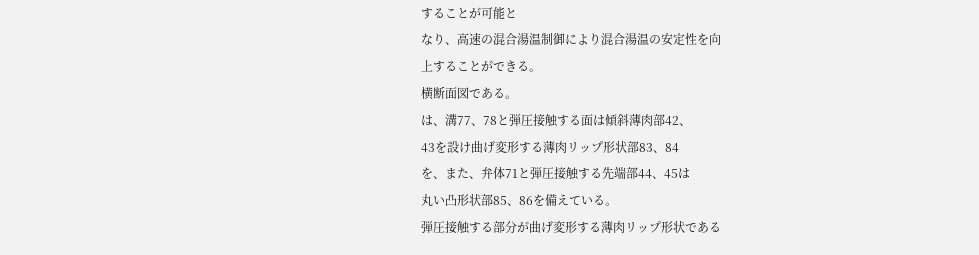することが可能と
なり、高速の混合湯温制御により混合湯温の安定性を向
上することができる。
横断面図である。
は、溝77、78と弾圧接触する面は傾斜薄肉部42、
43を設け曲げ変形する薄肉リップ形状部83、84
を、また、弁体71と弾圧接触する先端部44、45は
丸い凸形状部85、86を備えている。
弾圧接触する部分が曲げ変形する薄肉リップ形状である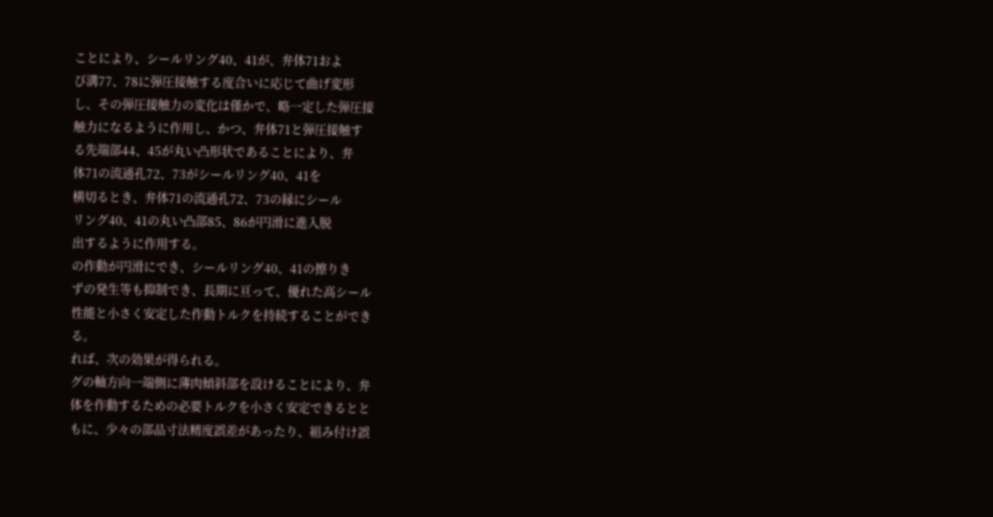ことにより、シールリング40、41が、弁体71およ
び溝77、78に弾圧接触する度合いに応じて曲げ変形
し、その弾圧接触力の変化は僅かで、略一定した弾圧接
触力になるように作用し、かつ、弁体71と弾圧接触す
る先端部44、45が丸い凸形状であることにより、弁
体71の流通孔72、73がシールリング40、41を
横切るとき、弁体71の流通孔72、73の縁にシール
リング40、41の丸い凸部85、86が円滑に進入脱
出するように作用する。
の作動が円滑にでき、シールリング40、41の擦りき
ずの発生等も抑制でき、長期に亘って、優れた高シール
性能と小さく安定した作動トルクを持続することができ
る。
れば、次の効果が得られる。
グの軸方向一端側に薄肉傾斜部を設けることにより、弁
体を作動するための必要トルクを小さく安定できるとと
もに、少々の部品寸法精度誤差があったり、組み付け誤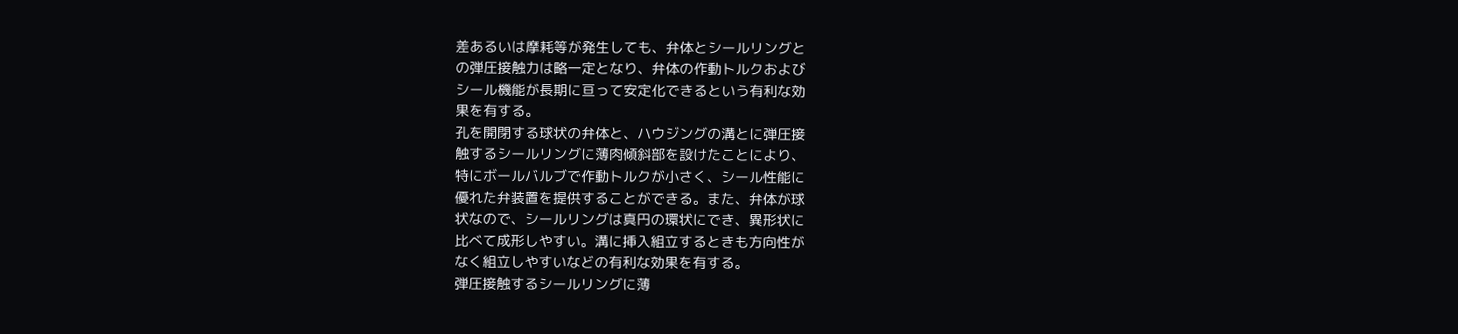差あるいは摩耗等が発生しても、弁体とシールリングと
の弾圧接触力は略一定となり、弁体の作動トルクおよび
シール機能が長期に亘って安定化できるという有利な効
果を有する。
孔を開閉する球状の弁体と、ハウジングの溝とに弾圧接
触するシールリングに薄肉傾斜部を設けたことにより、
特にボールバルブで作動トルクが小さく、シール性能に
優れた弁装置を提供することができる。また、弁体が球
状なので、シールリングは真円の環状にでき、異形状に
比べて成形しやすい。溝に挿入組立するときも方向性が
なく組立しやすいなどの有利な効果を有する。
弾圧接触するシールリングに薄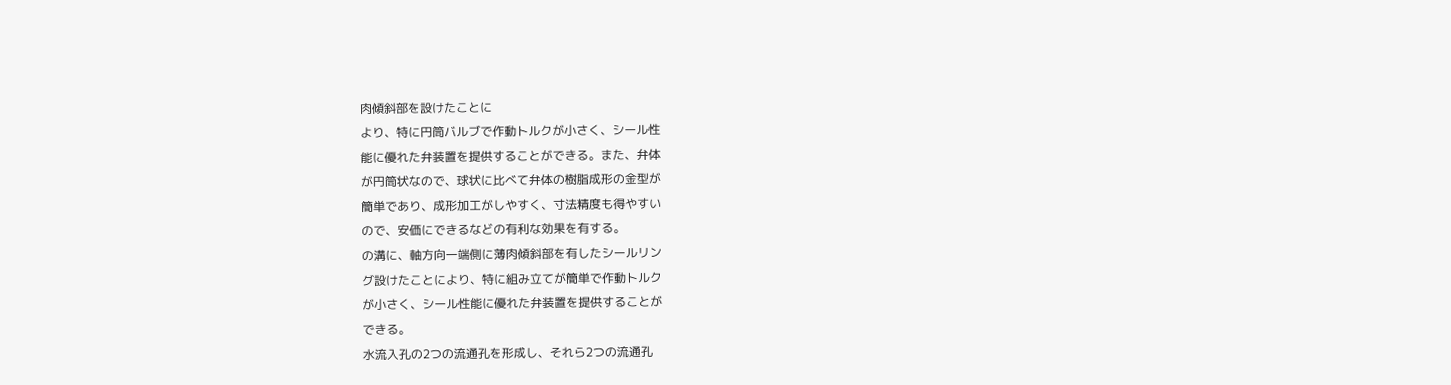肉傾斜部を設けたことに
より、特に円筒バルブで作動トルクが小さく、シール性
能に優れた弁装置を提供することができる。また、弁体
が円筒状なので、球状に比べて弁体の樹脂成形の金型が
簡単であり、成形加工がしやすく、寸法精度も得やすい
ので、安価にできるなどの有利な効果を有する。
の溝に、軸方向一端側に薄肉傾斜部を有したシールリン
グ設けたことにより、特に組み立てが簡単で作動トルク
が小さく、シール性能に優れた弁装置を提供することが
できる。
水流入孔の2つの流通孔を形成し、それら2つの流通孔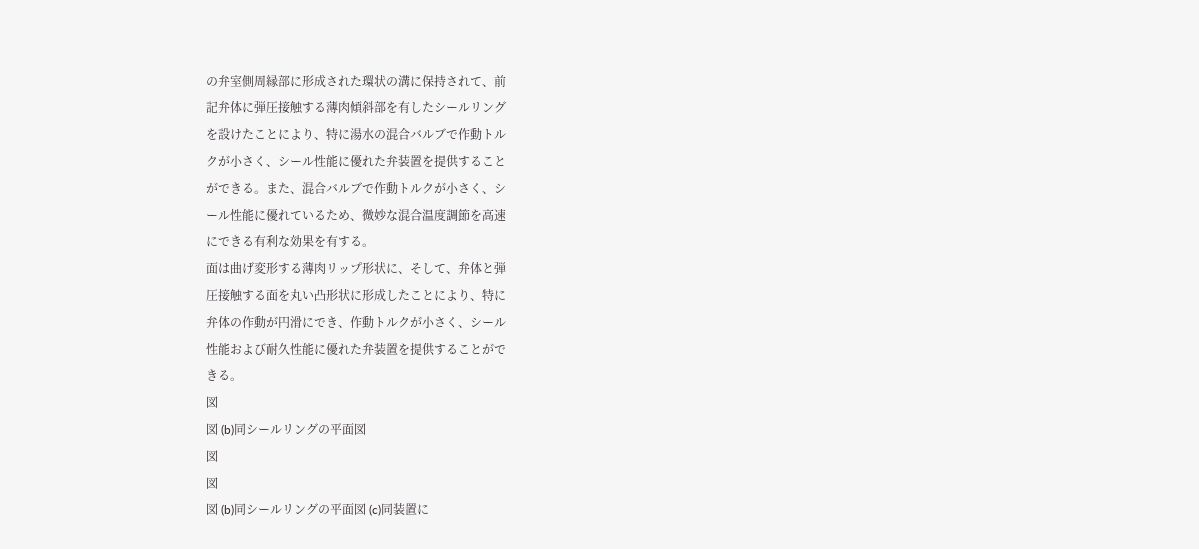の弁室側周縁部に形成された環状の溝に保持されて、前
記弁体に弾圧接触する薄肉傾斜部を有したシールリング
を設けたことにより、特に湯水の混合バルブで作動トル
クが小さく、シール性能に優れた弁装置を提供すること
ができる。また、混合バルブで作動トルクが小さく、シ
ール性能に優れているため、微妙な混合温度調節を高速
にできる有利な効果を有する。
面は曲げ変形する薄肉リップ形状に、そして、弁体と弾
圧接触する面を丸い凸形状に形成したことにより、特に
弁体の作動が円滑にでき、作動トルクが小さく、シール
性能および耐久性能に優れた弁装置を提供することがで
きる。
図
図 (b)同シールリングの平面図
図
図
図 (b)同シールリングの平面図 (c)同装置に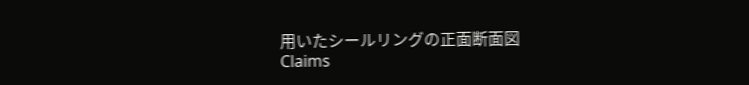用いたシールリングの正面断面図
Claims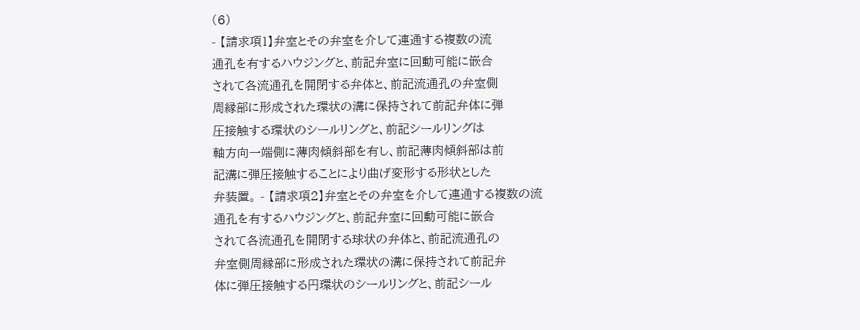(6)
- 【請求項1】弁室とその弁室を介して連通する複数の流
通孔を有するハウジングと、前記弁室に回動可能に嵌合
されて各流通孔を開閉する弁体と、前記流通孔の弁室側
周縁部に形成された環状の溝に保持されて前記弁体に弾
圧接触する環状のシールリングと、前記シールリングは
軸方向一端側に薄肉傾斜部を有し、前記薄肉傾斜部は前
記溝に弾圧接触することにより曲げ変形する形状とした
弁装置。 - 【請求項2】弁室とその弁室を介して連通する複数の流
通孔を有するハウジングと、前記弁室に回動可能に嵌合
されて各流通孔を開閉する球状の弁体と、前記流通孔の
弁室側周縁部に形成された環状の溝に保持されて前記弁
体に弾圧接触する円環状のシールリングと、前記シール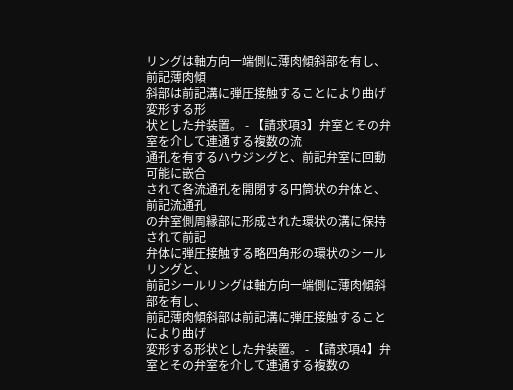リングは軸方向一端側に薄肉傾斜部を有し、前記薄肉傾
斜部は前記溝に弾圧接触することにより曲げ変形する形
状とした弁装置。 - 【請求項3】弁室とその弁室を介して連通する複数の流
通孔を有するハウジングと、前記弁室に回動可能に嵌合
されて各流通孔を開閉する円筒状の弁体と、前記流通孔
の弁室側周縁部に形成された環状の溝に保持されて前記
弁体に弾圧接触する略四角形の環状のシールリングと、
前記シールリングは軸方向一端側に薄肉傾斜部を有し、
前記薄肉傾斜部は前記溝に弾圧接触することにより曲げ
変形する形状とした弁装置。 - 【請求項4】弁室とその弁室を介して連通する複数の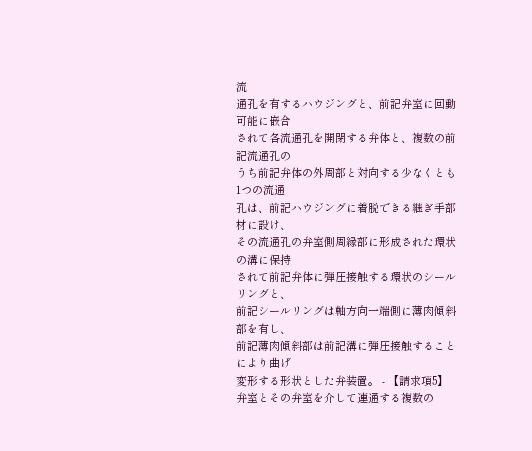流
通孔を有するハウジングと、前記弁室に回動可能に嵌合
されて各流通孔を開閉する弁体と、複数の前記流通孔の
うち前記弁体の外周部と対向する少なくとも1つの流通
孔は、前記ハウジングに着脱できる継ぎ手部材に設け、
その流通孔の弁室側周縁部に形成された環状の溝に保持
されて前記弁体に弾圧接触する環状のシールリングと、
前記シールリングは軸方向一端側に薄肉傾斜部を有し、
前記薄肉傾斜部は前記溝に弾圧接触することにより曲げ
変形する形状とした弁装置。 - 【請求項5】弁室とその弁室を介して連通する複数の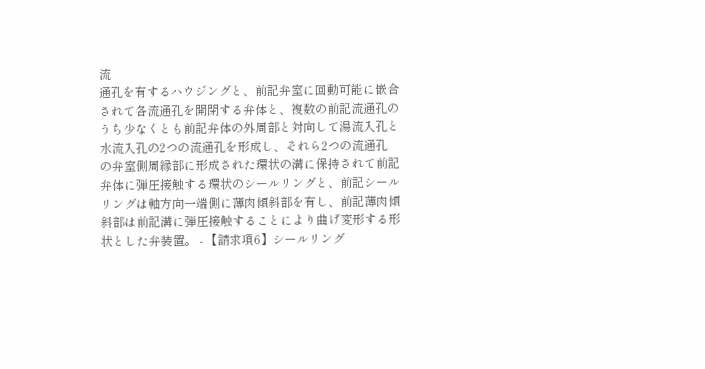流
通孔を有するハウジングと、前記弁室に回動可能に嵌合
されて各流通孔を開閉する弁体と、複数の前記流通孔の
うち少なくとも前記弁体の外周部と対向して湯流入孔と
水流入孔の2つの流通孔を形成し、それら2つの流通孔
の弁室側周縁部に形成された環状の溝に保持されて前記
弁体に弾圧接触する環状のシールリングと、前記シール
リングは軸方向一端側に薄肉傾斜部を有し、前記薄肉傾
斜部は前記溝に弾圧接触することにより曲げ変形する形
状とした弁装置。 - 【請求項6】シールリング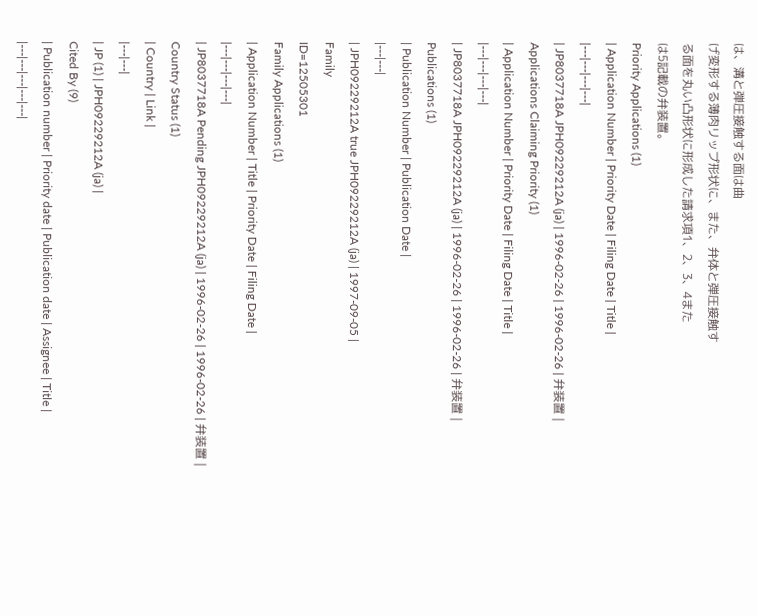は、溝と弾圧接触する面は曲
げ変形する薄肉リップ形状に、また、弁体と弾圧接触す
る面を丸い凸形状に形成した請求項1、2、3、4また
は5記載の弁装置。
Priority Applications (1)
| Application Number | Priority Date | Filing Date | Title |
|---|---|---|---|
| JP8037718A JPH09229212A (ja) | 1996-02-26 | 1996-02-26 | 弁装置 |
Applications Claiming Priority (1)
| Application Number | Priority Date | Filing Date | Title |
|---|---|---|---|
| JP8037718A JPH09229212A (ja) | 1996-02-26 | 1996-02-26 | 弁装置 |
Publications (1)
| Publication Number | Publication Date |
|---|---|
| JPH09229212A true JPH09229212A (ja) | 1997-09-05 |
Family
ID=12505301
Family Applications (1)
| Application Number | Title | Priority Date | Filing Date |
|---|---|---|---|
| JP8037718A Pending JPH09229212A (ja) | 1996-02-26 | 1996-02-26 | 弁装置 |
Country Status (1)
| Country | Link |
|---|---|
| JP (1) | JPH09229212A (ja) |
Cited By (9)
| Publication number | Priority date | Publication date | Assignee | Title |
|---|---|---|---|---|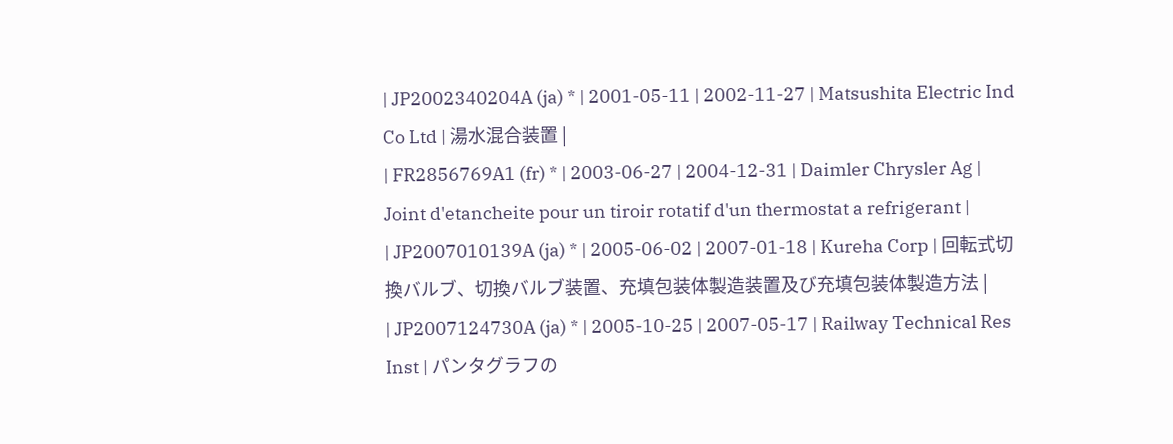| JP2002340204A (ja) * | 2001-05-11 | 2002-11-27 | Matsushita Electric Ind Co Ltd | 湯水混合装置 |
| FR2856769A1 (fr) * | 2003-06-27 | 2004-12-31 | Daimler Chrysler Ag | Joint d'etancheite pour un tiroir rotatif d'un thermostat a refrigerant |
| JP2007010139A (ja) * | 2005-06-02 | 2007-01-18 | Kureha Corp | 回転式切換バルブ、切換バルブ装置、充填包装体製造装置及び充填包装体製造方法 |
| JP2007124730A (ja) * | 2005-10-25 | 2007-05-17 | Railway Technical Res Inst | パンタグラフの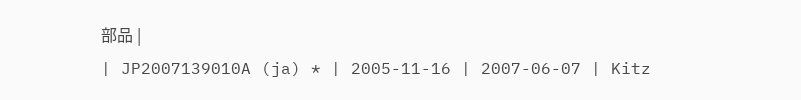部品 |
| JP2007139010A (ja) * | 2005-11-16 | 2007-06-07 | Kitz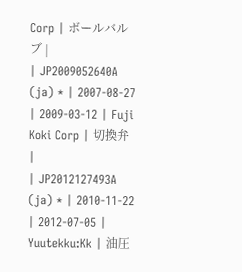Corp | ボールバルブ |
| JP2009052640A (ja) * | 2007-08-27 | 2009-03-12 | Fuji Koki Corp | 切換弁 |
| JP2012127493A (ja) * | 2010-11-22 | 2012-07-05 | Yuutekku:Kk | 油圧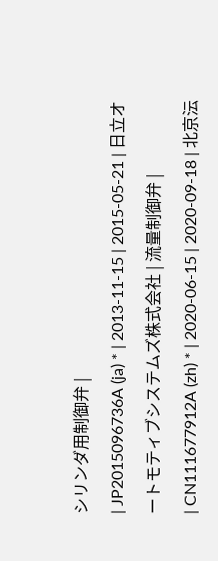シリンダ用制御弁 |
| JP2015096736A (ja) * | 2013-11-15 | 2015-05-21 | 日立オートモティブシステムズ株式会社 | 流量制御弁 |
| CN111677912A (zh) * | 2020-06-15 | 2020-09-18 | 北京沄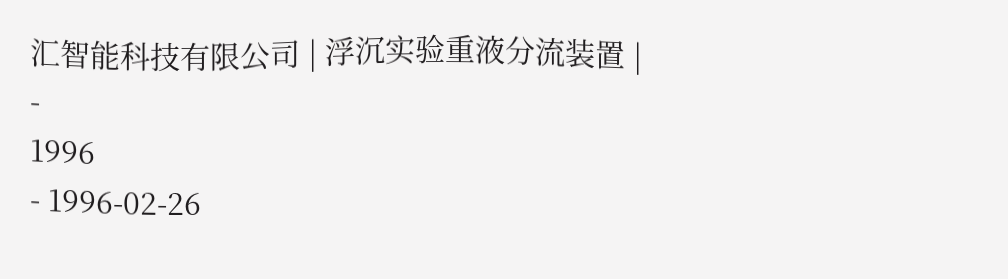汇智能科技有限公司 | 浮沉实验重液分流装置 |
-
1996
- 1996-02-26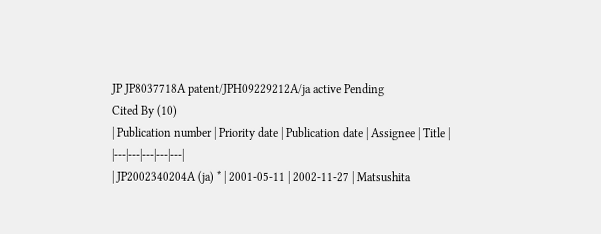JP JP8037718A patent/JPH09229212A/ja active Pending
Cited By (10)
| Publication number | Priority date | Publication date | Assignee | Title |
|---|---|---|---|---|
| JP2002340204A (ja) * | 2001-05-11 | 2002-11-27 | Matsushita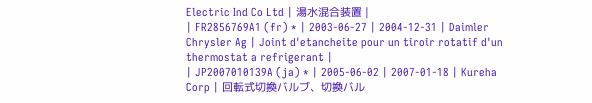Electric Ind Co Ltd | 湯水混合装置 |
| FR2856769A1 (fr) * | 2003-06-27 | 2004-12-31 | Daimler Chrysler Ag | Joint d'etancheite pour un tiroir rotatif d'un thermostat a refrigerant |
| JP2007010139A (ja) * | 2005-06-02 | 2007-01-18 | Kureha Corp | 回転式切換バルブ、切換バル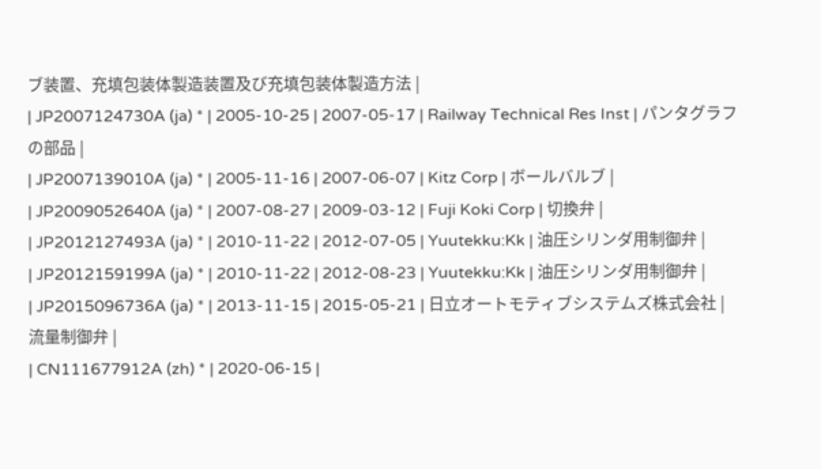ブ装置、充填包装体製造装置及び充填包装体製造方法 |
| JP2007124730A (ja) * | 2005-10-25 | 2007-05-17 | Railway Technical Res Inst | パンタグラフの部品 |
| JP2007139010A (ja) * | 2005-11-16 | 2007-06-07 | Kitz Corp | ボールバルブ |
| JP2009052640A (ja) * | 2007-08-27 | 2009-03-12 | Fuji Koki Corp | 切換弁 |
| JP2012127493A (ja) * | 2010-11-22 | 2012-07-05 | Yuutekku:Kk | 油圧シリンダ用制御弁 |
| JP2012159199A (ja) * | 2010-11-22 | 2012-08-23 | Yuutekku:Kk | 油圧シリンダ用制御弁 |
| JP2015096736A (ja) * | 2013-11-15 | 2015-05-21 | 日立オートモティブシステムズ株式会社 | 流量制御弁 |
| CN111677912A (zh) * | 2020-06-15 |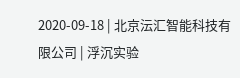2020-09-18 | 北京沄汇智能科技有限公司 | 浮沉实验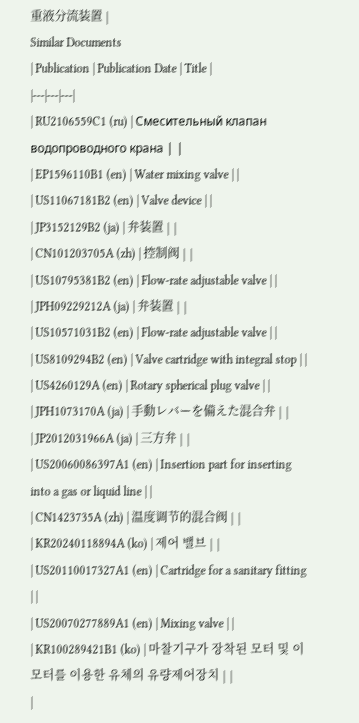重液分流装置 |
Similar Documents
| Publication | Publication Date | Title |
|---|---|---|
| RU2106559C1 (ru) | Смесительный клапан водопроводного крана | |
| EP1596110B1 (en) | Water mixing valve | |
| US11067181B2 (en) | Valve device | |
| JP3152129B2 (ja) | 弁装置 | |
| CN101203705A (zh) | 控制阀 | |
| US10795381B2 (en) | Flow-rate adjustable valve | |
| JPH09229212A (ja) | 弁装置 | |
| US10571031B2 (en) | Flow-rate adjustable valve | |
| US8109294B2 (en) | Valve cartridge with integral stop | |
| US4260129A (en) | Rotary spherical plug valve | |
| JPH1073170A (ja) | 手動レバーを備えた混合弁 | |
| JP2012031966A (ja) | 三方弁 | |
| US20060086397A1 (en) | Insertion part for inserting into a gas or liquid line | |
| CN1423735A (zh) | 温度调节的混合阀 | |
| KR20240118894A (ko) | 제어 밸브 | |
| US20110017327A1 (en) | Cartridge for a sanitary fitting | |
| US20070277889A1 (en) | Mixing valve | |
| KR100289421B1 (ko) | 마찰기구가 장착된 모터 및 이 모터를 이용한 유체의 유량제어장치 | |
|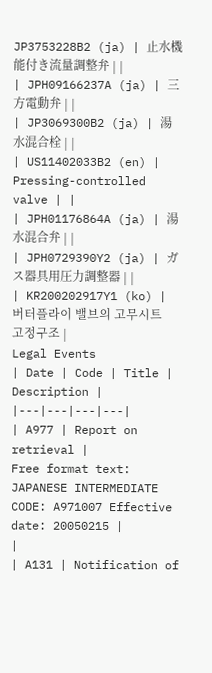JP3753228B2 (ja) | 止水機能付き流量調整弁 | |
| JPH09166237A (ja) | 三方電動弁 | |
| JP3069300B2 (ja) | 湯水混合栓 | |
| US11402033B2 (en) | Pressing-controlled valve | |
| JPH01176864A (ja) | 湯水混合弁 | |
| JPH0729390Y2 (ja) | ガス器具用圧力調整器 | |
| KR200202917Y1 (ko) | 버터플라이 밸브의 고무시트 고정구조 |
Legal Events
| Date | Code | Title | Description |
|---|---|---|---|
| A977 | Report on retrieval |
Free format text: JAPANESE INTERMEDIATE CODE: A971007 Effective date: 20050215 |
|
| A131 | Notification of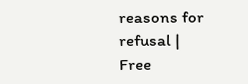reasons for refusal |
Free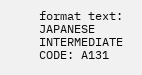format text: JAPANESE INTERMEDIATE CODE: A131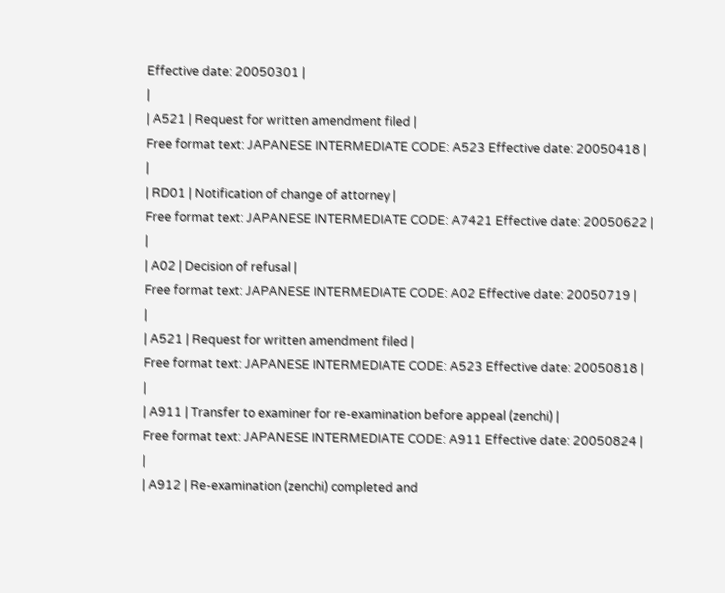Effective date: 20050301 |
|
| A521 | Request for written amendment filed |
Free format text: JAPANESE INTERMEDIATE CODE: A523 Effective date: 20050418 |
|
| RD01 | Notification of change of attorney |
Free format text: JAPANESE INTERMEDIATE CODE: A7421 Effective date: 20050622 |
|
| A02 | Decision of refusal |
Free format text: JAPANESE INTERMEDIATE CODE: A02 Effective date: 20050719 |
|
| A521 | Request for written amendment filed |
Free format text: JAPANESE INTERMEDIATE CODE: A523 Effective date: 20050818 |
|
| A911 | Transfer to examiner for re-examination before appeal (zenchi) |
Free format text: JAPANESE INTERMEDIATE CODE: A911 Effective date: 20050824 |
|
| A912 | Re-examination (zenchi) completed and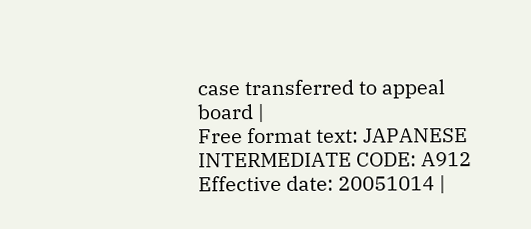case transferred to appeal board |
Free format text: JAPANESE INTERMEDIATE CODE: A912 Effective date: 20051014 |